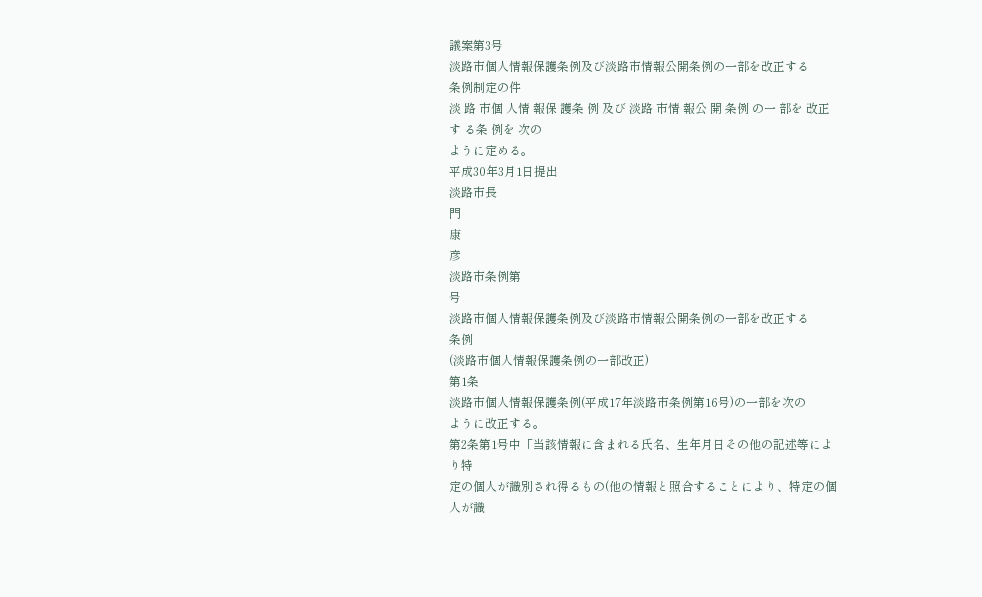議案第3号
淡路市個人情報保護条例及び淡路市情報公開条例の一部を改正する
条例制定の件
淡 路 市個 人情 報保 護条 例 及び 淡路 市情 報公 開 条例 の一 部を 改正 す る条 例を 次の
ように定める。
平成30年3月1日提出
淡路市長
門
康
彦
淡路市条例第
号
淡路市個人情報保護条例及び淡路市情報公開条例の一部を改正する
条例
(淡路市個人情報保護条例の一部改正)
第1条
淡路市個人情報保護条例(平成17年淡路市条例第16号)の一部を次の
ように改正する。
第2条第1号中「当該情報に含まれる氏名、生年月日その他の記述等により特
定の個人が識別され得るもの(他の情報と照合することにより、特定の個人が識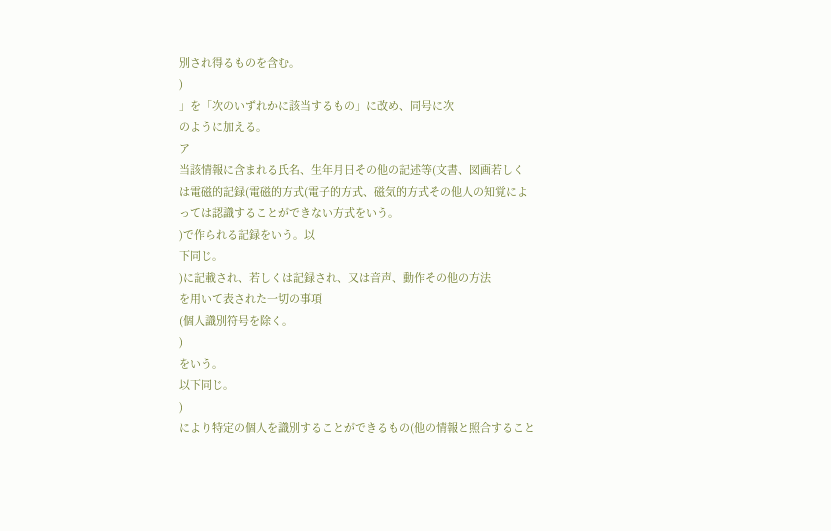別され得るものを含む。
)
」を「次のいずれかに該当するもの」に改め、同号に次
のように加える。
ア
当該情報に含まれる氏名、生年月日その他の記述等(文書、図画若しく
は電磁的記録(電磁的方式(電子的方式、磁気的方式その他人の知覚によ
っては認識することができない方式をいう。
)で作られる記録をいう。以
下同じ。
)に記載され、若しくは記録され、又は音声、動作その他の方法
を用いて表された一切の事項
(個人識別符号を除く。
)
をいう。
以下同じ。
)
により特定の個人を識別することができるもの(他の情報と照合すること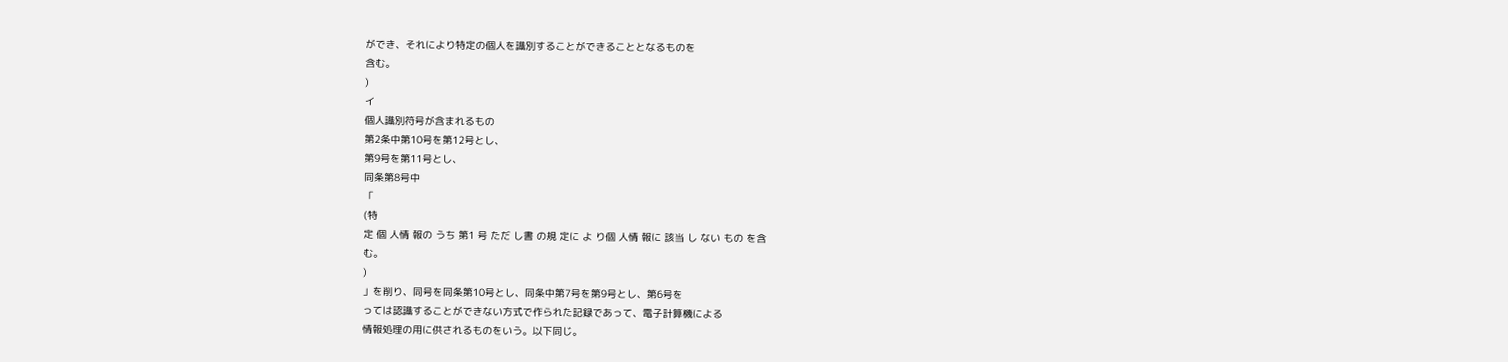ができ、それにより特定の個人を識別することができることとなるものを
含む。
)
イ
個人識別符号が含まれるもの
第2条中第10号を第12号とし、
第9号を第11号とし、
同条第8号中
「
(特
定 個 人情 報の うち 第1 号 ただ し書 の規 定に よ り個 人情 報に 該当 し ない もの を含
む。
)
」を削り、同号を同条第10号とし、同条中第7号を第9号とし、第6号を
っては認識することができない方式で作られた記録であって、電子計算機による
情報処理の用に供されるものをいう。以下同じ。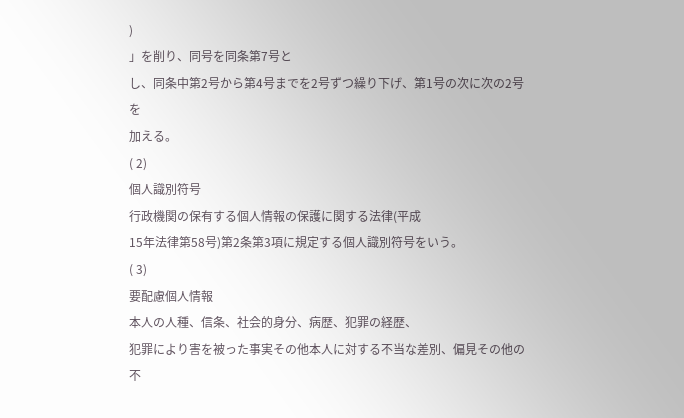)
」を削り、同号を同条第7号と
し、同条中第2号から第4号までを2号ずつ繰り下げ、第1号の次に次の2号を
加える。
( 2)
個人識別符号
行政機関の保有する個人情報の保護に関する法律(平成
15年法律第58号)第2条第3項に規定する個人識別符号をいう。
( 3)
要配慮個人情報
本人の人種、信条、社会的身分、病歴、犯罪の経歴、
犯罪により害を被った事実その他本人に対する不当な差別、偏見その他の不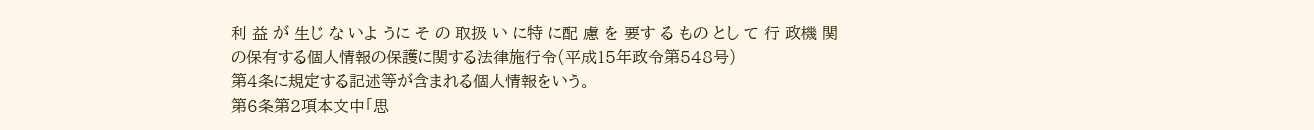利 益 が 生じ な いよ うに そ の 取扱 い に特 に配 慮 を 要す る もの とし て 行 政機 関
の保有する個人情報の保護に関する法律施行令(平成15年政令第548号)
第4条に規定する記述等が含まれる個人情報をいう。
第6条第2項本文中「思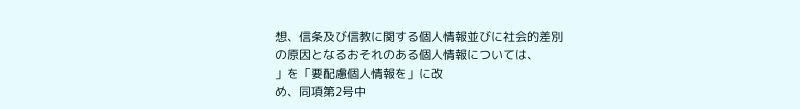想、信条及び信教に関する個人情報並びに社会的差別
の原因となるおそれのある個人情報については、
」を「要配慮個人情報を」に改
め、同項第2号中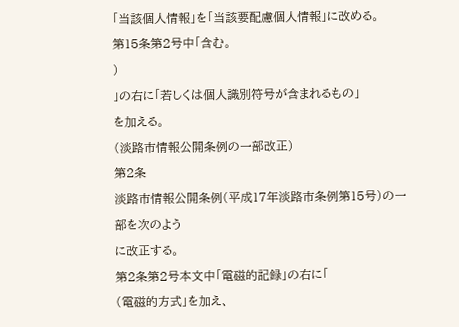「当該個人情報」を「当該要配慮個人情報」に改める。
第15条第2号中「含む。
)
」の右に「若しくは個人識別符号が含まれるもの」
を加える。
(淡路市情報公開条例の一部改正)
第2条
淡路市情報公開条例(平成17年淡路市条例第15号)の一部を次のよう
に改正する。
第2条第2号本文中「電磁的記録」の右に「
(電磁的方式」を加え、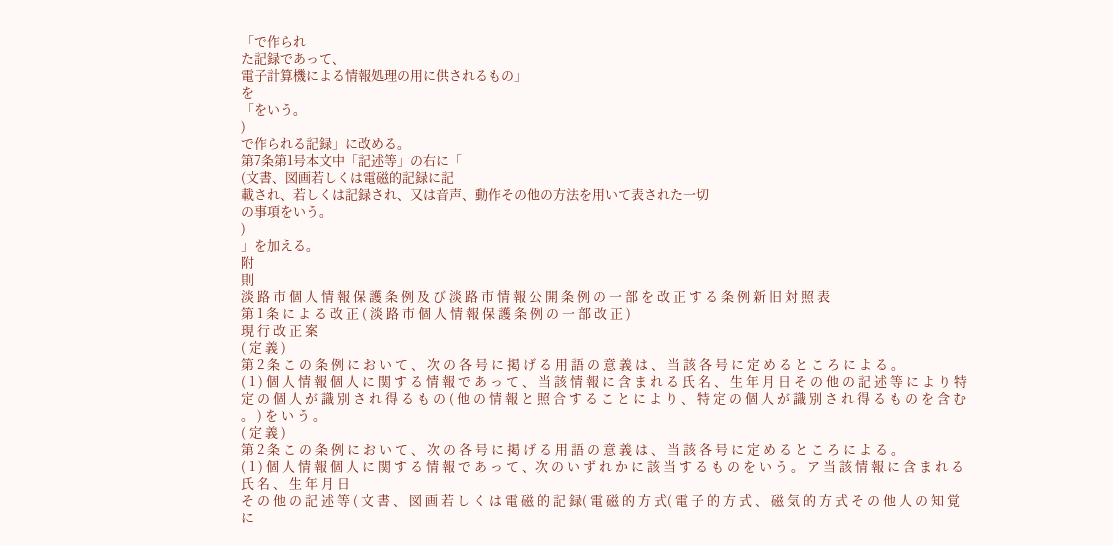「で作られ
た記録であって、
電子計算機による情報処理の用に供されるもの」
を
「をいう。
)
で作られる記録」に改める。
第7条第1号本文中「記述等」の右に「
(文書、図画若しくは電磁的記録に記
載され、若しくは記録され、又は音声、動作その他の方法を用いて表された一切
の事項をいう。
)
」を加える。
附
則
淡 路 市 個 人 情 報 保 護 条 例 及 び 淡 路 市 情 報 公 開 条 例 の 一 部 を 改 正 す る 条 例 新 旧 対 照 表
第 1 条 に よ る 改 正 ( 淡 路 市 個 人 情 報 保 護 条 例 の 一 部 改 正 )
現 行 改 正 案
( 定 義 )
第 2 条 こ の 条 例 に お い て 、 次 の 各 号 に 掲 げ る 用 語 の 意 義 は 、 当 該 各 号 に 定 め る と こ ろ に よ る 。
( 1 ) 個 人 情 報 個 人 に 関 す る 情 報 で あ っ て 、 当 該 情 報 に 含 ま れ る 氏 名 、 生 年 月 日 そ の 他 の 記 述 等 に よ り 特 定 の 個 人 が 識 別 さ れ 得 る も の ( 他 の 情 報 と 照 合 す る こ と に よ り 、 特 定 の 個 人 が 識 別 さ れ 得 る も の を 含 む 。 ) を い う 。
( 定 義 )
第 2 条 こ の 条 例 に お い て 、 次 の 各 号 に 掲 げ る 用 語 の 意 義 は 、 当 該 各 号 に 定 め る と こ ろ に よ る 。
( 1 ) 個 人 情 報 個 人 に 関 す る 情 報 で あ っ て 、次 の い ず れ か に 該 当 す る も の を い う 。 ア 当 該 情 報 に 含 ま れ る 氏 名 、 生 年 月 日
そ の 他 の 記 述 等 ( 文 書 、 図 画 若 し く は 電 磁 的 記 録( 電 磁 的 方 式( 電 子 的 方 式 、 磁 気 的 方 式 そ の 他 人 の 知 覚 に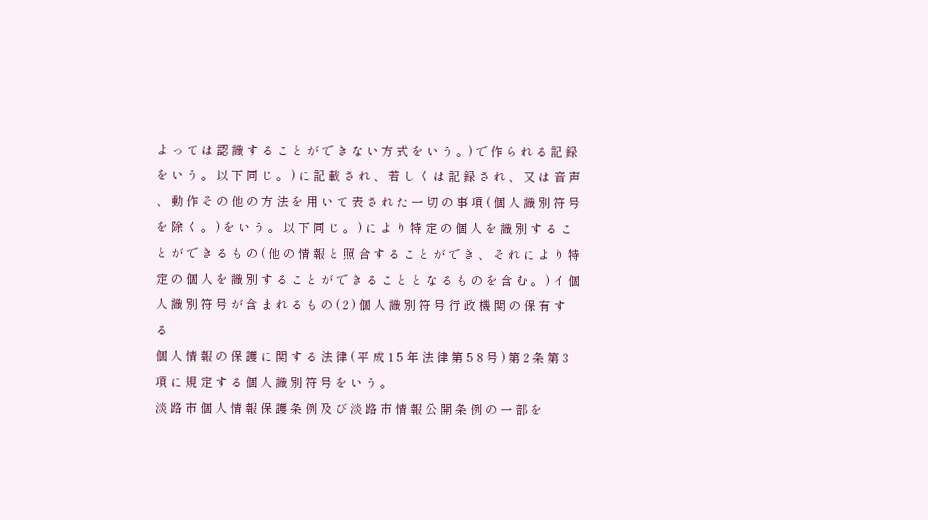よ っ て は 認 識 す る こ と が で き な い 方 式 を い う 。) で 作 ら れ る 記 録 を い う 。 以 下 同 じ 。 ) に 記 載 さ れ 、 若 し く は 記 録 さ れ 、 又 は 音 声 、 動 作 そ の 他 の 方 法 を 用 い て 表 さ れ た 一 切 の 事 項 ( 個 人 識 別 符 号 を 除 く 。 ) を い う 。 以 下 同 じ 。 ) に よ り 特 定 の 個 人 を 識 別 す る こ と が で き る も の ( 他 の 情 報 と 照 合 す る こ と が で き 、 そ れ に よ り 特 定 の 個 人 を 識 別 す る こ と が で き る こ と と な る も の を 含 む 。 ) イ 個 人 識 別 符 号 が 含 ま れ る も の ( 2 ) 個 人 識 別 符 号 行 政 機 関 の 保 有 す る
個 人 情 報 の 保 護 に 関 す る 法 律 ( 平 成 1 5 年 法 律 第 5 8 号 ) 第 2 条 第 3 項 に 規 定 す る 個 人 識 別 符 号 を い う 。
淡 路 市 個 人 情 報 保 護 条 例 及 び 淡 路 市 情 報 公 開 条 例 の 一 部 を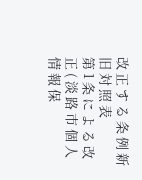改 正 す る 条 例 新 旧 対 照 表
第 1 条 に よ る 改 正 ( 淡 路 市 個 人 情 報 保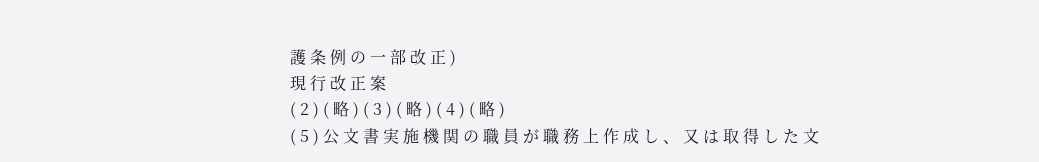護 条 例 の 一 部 改 正 )
現 行 改 正 案
( 2 ) ( 略 ) ( 3 ) ( 略 ) ( 4 ) ( 略 )
( 5 ) 公 文 書 実 施 機 関 の 職 員 が 職 務 上 作 成 し 、 又 は 取 得 し た 文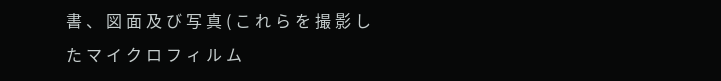書 、 図 面 及 び 写 真 ( こ れ ら を 撮 影 し た マ イ ク ロ フ ィ ル ム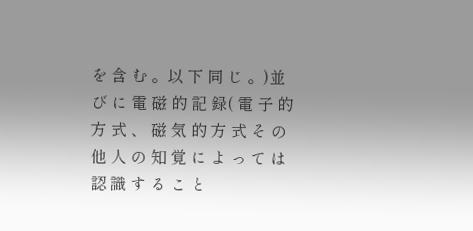を 含 む 。以 下 同 じ 。)並 び に 電 磁 的 記 録( 電 子 的 方 式 、 磁 気 的 方 式 そ の 他 人 の 知 覚 に よ っ て は 認 識 す る こ と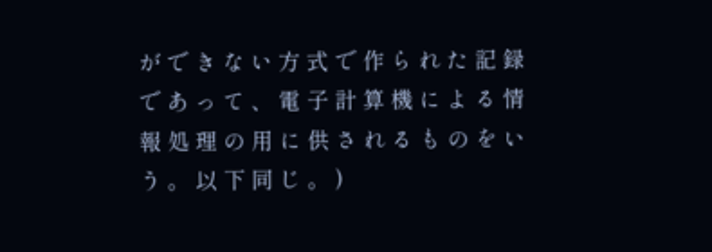が で き な い 方 式 で 作 ら れ た 記 録 で あ っ て 、 電 子 計 算 機 に よ る 情 報 処 理 の 用 に 供 さ れ る も の を い う 。 以 下 同 じ 。 )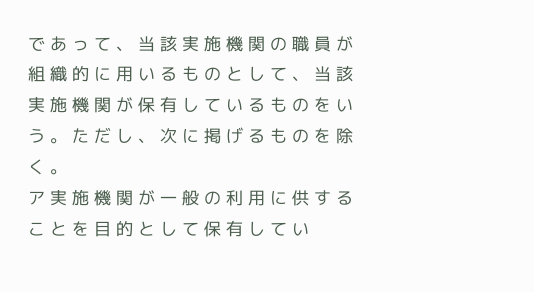で あ っ て 、 当 該 実 施 機 関 の 職 員 が 組 織 的 に 用 い る も の と し て 、 当 該 実 施 機 関 が 保 有 し て い る も の を い う 。 た だ し 、 次 に 掲 げ る も の を 除 く 。
ア 実 施 機 関 が 一 般 の 利 用 に 供 す る こ と を 目 的 と し て 保 有 し て い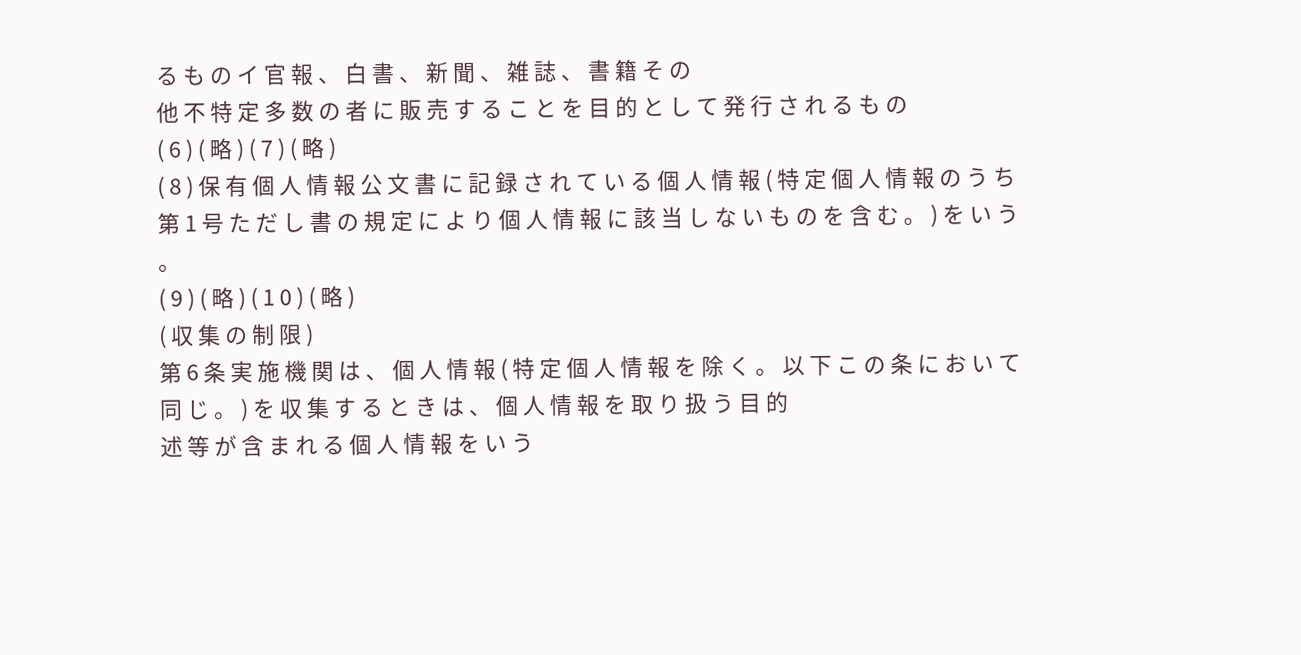る も の イ 官 報 、 白 書 、 新 聞 、 雑 誌 、 書 籍 そ の
他 不 特 定 多 数 の 者 に 販 売 す る こ と を 目 的 と し て 発 行 さ れ る も の
( 6 ) ( 略 ) ( 7 ) ( 略 )
( 8 ) 保 有 個 人 情 報 公 文 書 に 記 録 さ れ て い る 個 人 情 報 ( 特 定 個 人 情 報 の う ち 第 1 号 た だ し 書 の 規 定 に よ り 個 人 情 報 に 該 当 し な い も の を 含 む 。 ) を い う 。
( 9 ) ( 略 ) ( 1 0 ) ( 略 )
( 収 集 の 制 限 )
第 6 条 実 施 機 関 は 、 個 人 情 報 ( 特 定 個 人 情 報 を 除 く 。 以 下 こ の 条 に お い て 同 じ 。 ) を 収 集 す る と き は 、 個 人 情 報 を 取 り 扱 う 目 的
述 等 が 含 ま れ る 個 人 情 報 を い う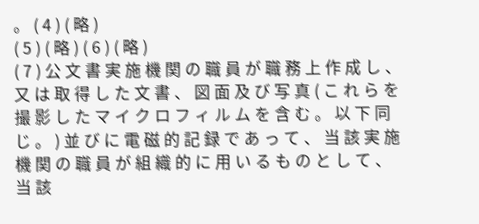。 ( 4 ) ( 略 )
( 5 ) ( 略 ) ( 6 ) ( 略 )
( 7 ) 公 文 書 実 施 機 関 の 職 員 が 職 務 上 作 成 し 、 又 は 取 得 し た 文 書 、 図 面 及 び 写 真 ( こ れ ら を 撮 影 し た マ イ ク ロ フ ィ ル ム を 含 む 。 以 下 同 じ 。 ) 並 び に 電 磁 的 記 録 で あ っ て 、 当 該 実 施 機 関 の 職 員 が 組 織 的 に 用 い る も の と し て 、 当 該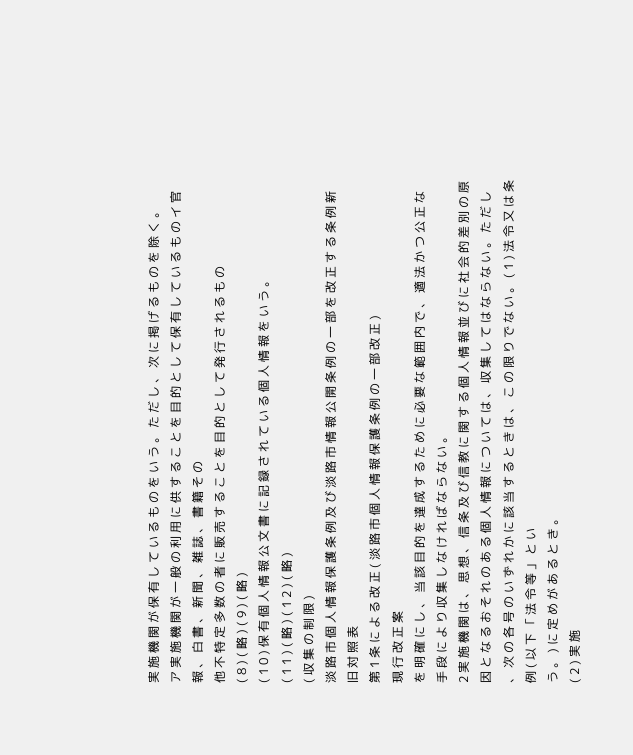実 施 機 関 が 保 有 し て い る も の を い う 。 た だ し 、 次 に 掲 げ る も の を 除 く 。
ア 実 施 機 関 が 一 般 の 利 用 に 供 す る こ と を 目 的 と し て 保 有 し て い る も の イ 官 報 、 白 書 、 新 聞 、 雑 誌 、 書 籍 そ の
他 不 特 定 多 数 の 者 に 販 売 す る こ と を 目 的 と し て 発 行 さ れ る も の
( 8 ) ( 略 ) ( 9 ) ( 略 )
( 1 0 ) 保 有 個 人 情 報 公 文 書 に 記 録 さ れ て い る 個 人 情 報 を い う 。
( 1 1 ) ( 略 ) ( 1 2 ) ( 略 )
( 収 集 の 制 限 )
淡 路 市 個 人 情 報 保 護 条 例 及 び 淡 路 市 情 報 公 開 条 例 の 一 部 を 改 正 す る 条 例 新 旧 対 照 表
第 1 条 に よ る 改 正 ( 淡 路 市 個 人 情 報 保 護 条 例 の 一 部 改 正 )
現 行 改 正 案
を 明 確 に し 、 当 該 目 的 を 達 成 す る た め に 必 要 な 範 囲 内 で 、 適 法 か つ 公 正 な 手 段 に よ り 収 集 し な け れ ば な ら な い 。
2 実 施 機 関 は 、 思 想 、 信 条 及 び 信 教 に 関 す る 個 人 情 報 並 び に 社 会 的 差 別 の 原 因 と な る お そ れ の あ る 個 人 情 報 に つ い て は 、 収 集 し て は な ら な い 。 た だ し 、 次 の 各 号 の い ず れ か に 該 当 す る と き は 、 こ の 限 り で な い 。 ( 1 ) 法 令 又 は 条 例 ( 以 下 「 法 令 等 」 と い
う 。 ) に 定 め が あ る と き 。
( 2 ) 実 施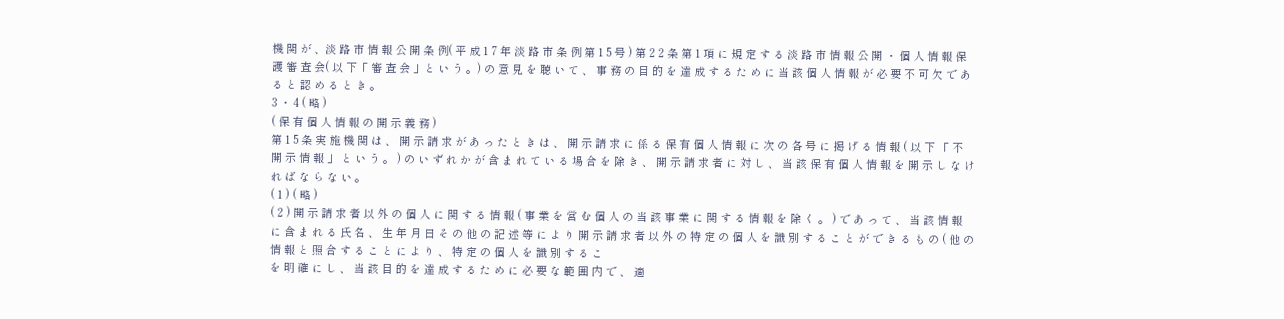機 関 が 、淡 路 市 情 報 公 開 条 例( 平 成 1 7 年 淡 路 市 条 例 第 1 5 号 ) 第 2 2 条 第 1 項 に 規 定 す る 淡 路 市 情 報 公 開 ・ 個 人 情 報 保 護 審 査 会( 以 下「 審 査 会 」と い う 。) の 意 見 を 聴 い て 、 事 務 の 目 的 を 達 成 す る た め に 当 該 個 人 情 報 が 必 要 不 可 欠 で あ る と 認 め る と き 。
3 ・ 4 ( 略 )
( 保 有 個 人 情 報 の 開 示 義 務 )
第 1 5 条 実 施 機 関 は 、 開 示 請 求 が あ っ た と き は 、 開 示 請 求 に 係 る 保 有 個 人 情 報 に 次 の 各 号 に 掲 げ る 情 報 ( 以 下 「 不 開 示 情 報 」 と い う 。 ) の い ず れ か が 含 ま れ て い る 場 合 を 除 き 、 開 示 請 求 者 に 対 し 、 当 該 保 有 個 人 情 報 を 開 示 し な け れ ば な ら な い 。
( 1 ) ( 略 )
( 2 ) 開 示 請 求 者 以 外 の 個 人 に 関 す る 情 報 ( 事 業 を 営 む 個 人 の 当 該 事 業 に 関 す る 情 報 を 除 く 。 ) で あ っ て 、 当 該 情 報 に 含 ま れ る 氏 名 、 生 年 月 日 そ の 他 の 記 述 等 に よ り 開 示 請 求 者 以 外 の 特 定 の 個 人 を 識 別 す る こ と が で き る も の ( 他 の 情 報 と 照 合 す る こ と に よ り 、 特 定 の 個 人 を 識 別 す る こ
を 明 確 に し 、 当 該 目 的 を 達 成 す る た め に 必 要 な 範 囲 内 で 、 適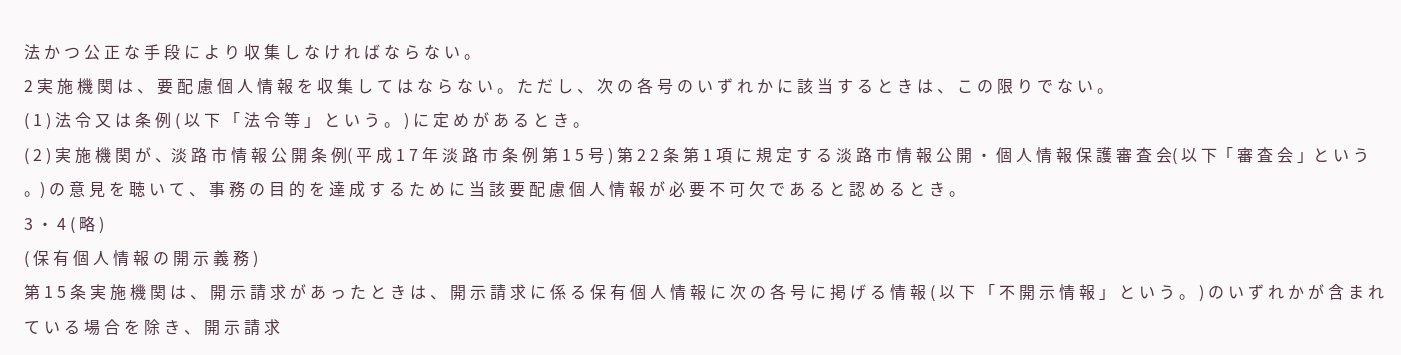法 か つ 公 正 な 手 段 に よ り 収 集 し な け れ ば な ら な い 。
2 実 施 機 関 は 、 要 配 慮 個 人 情 報 を 収 集 し て は な ら な い 。 た だ し 、 次 の 各 号 の い ず れ か に 該 当 す る と き は 、 こ の 限 り で な い 。
( 1 ) 法 令 又 は 条 例 ( 以 下 「 法 令 等 」 と い う 。 ) に 定 め が あ る と き 。
( 2 ) 実 施 機 関 が 、淡 路 市 情 報 公 開 条 例( 平 成 1 7 年 淡 路 市 条 例 第 1 5 号 ) 第 2 2 条 第 1 項 に 規 定 す る 淡 路 市 情 報 公 開 ・ 個 人 情 報 保 護 審 査 会( 以 下「 審 査 会 」と い う 。) の 意 見 を 聴 い て 、 事 務 の 目 的 を 達 成 す る た め に 当 該 要 配 慮 個 人 情 報 が 必 要 不 可 欠 で あ る と 認 め る と き 。
3 ・ 4 ( 略 )
( 保 有 個 人 情 報 の 開 示 義 務 )
第 1 5 条 実 施 機 関 は 、 開 示 請 求 が あ っ た と き は 、 開 示 請 求 に 係 る 保 有 個 人 情 報 に 次 の 各 号 に 掲 げ る 情 報 ( 以 下 「 不 開 示 情 報 」 と い う 。 ) の い ず れ か が 含 ま れ て い る 場 合 を 除 き 、 開 示 請 求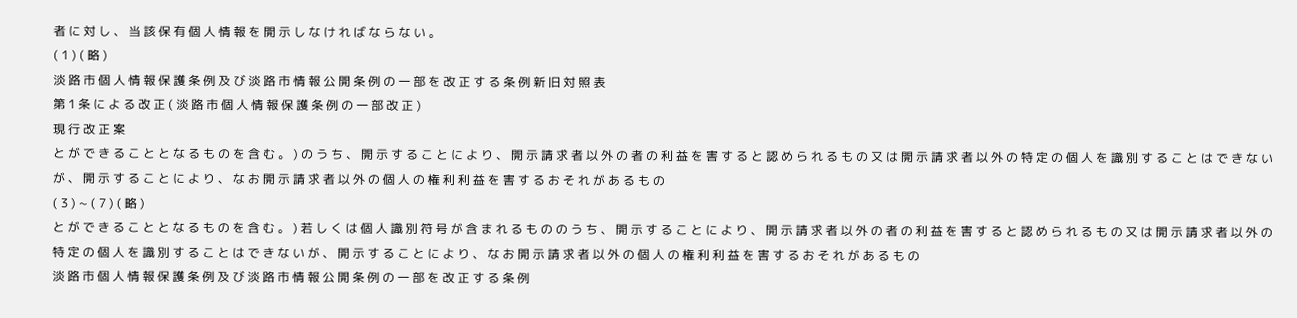者 に 対 し 、 当 該 保 有 個 人 情 報 を 開 示 し な け れ ば な ら な い 。
( 1 ) ( 略 )
淡 路 市 個 人 情 報 保 護 条 例 及 び 淡 路 市 情 報 公 開 条 例 の 一 部 を 改 正 す る 条 例 新 旧 対 照 表
第 1 条 に よ る 改 正 ( 淡 路 市 個 人 情 報 保 護 条 例 の 一 部 改 正 )
現 行 改 正 案
と が で き る こ と と な る も の を 含 む 。 ) の う ち 、 開 示 す る こ と に よ り 、 開 示 請 求 者 以 外 の 者 の 利 益 を 害 す る と 認 め ら れ る も の 又 は 開 示 請 求 者 以 外 の 特 定 の 個 人 を 識 別 す る こ と は で き な い が 、 開 示 す る こ と に よ り 、 な お 開 示 請 求 者 以 外 の 個 人 の 権 利 利 益 を 害 す る お そ れ が あ る も の
( 3 ) ∼ ( 7 ) ( 略 )
と が で き る こ と と な る も の を 含 む 。 ) 若 し く は 個 人 識 別 符 号 が 含 ま れ る も の の う ち 、 開 示 す る こ と に よ り 、 開 示 請 求 者 以 外 の 者 の 利 益 を 害 す る と 認 め ら れ る も の 又 は 開 示 請 求 者 以 外 の 特 定 の 個 人 を 識 別 す る こ と は で き な い が 、 開 示 す る こ と に よ り 、 な お 開 示 請 求 者 以 外 の 個 人 の 権 利 利 益 を 害 す る お そ れ が あ る も の
淡 路 市 個 人 情 報 保 護 条 例 及 び 淡 路 市 情 報 公 開 条 例 の 一 部 を 改 正 す る 条 例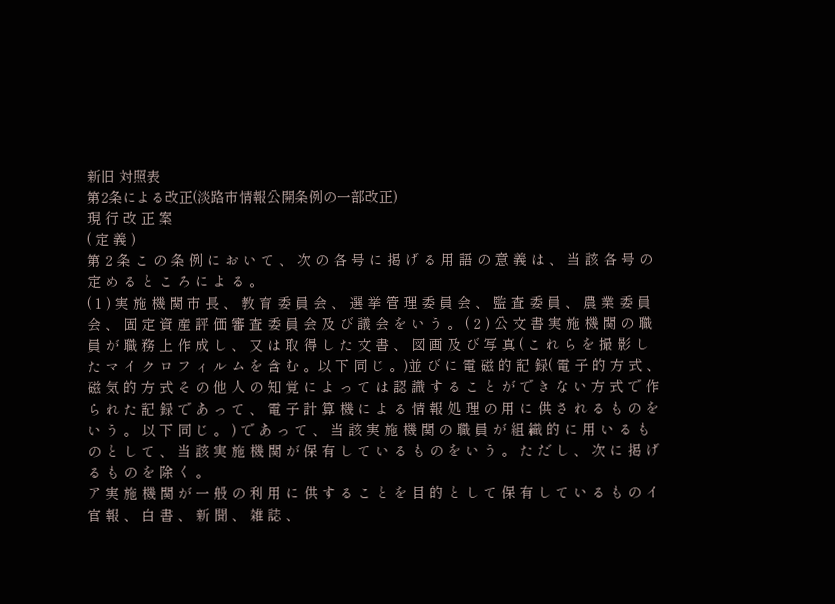新旧 対照表
第2条による改正(淡路市情報公開条例の一部改正)
現 行 改 正 案
( 定 義 )
第 2 条 こ の 条 例 に お い て 、 次 の 各 号 に 掲 げ る 用 語 の 意 義 は 、 当 該 各 号 の 定 め る と こ ろ に よ る 。
( 1 ) 実 施 機 関 市 長 、 教 育 委 員 会 、 選 挙 管 理 委 員 会 、 監 査 委 員 、 農 業 委 員 会 、 固 定 資 産 評 価 審 査 委 員 会 及 び 議 会 を い う 。 ( 2 ) 公 文 書 実 施 機 関 の 職 員 が 職 務 上 作 成 し 、 又 は 取 得 し た 文 書 、 図 画 及 び 写 真 ( こ れ ら を 撮 影 し た マ イ ク ロ フ ィ ル ム を 含 む 。以 下 同 じ 。)並 び に 電 磁 的 記 録( 電 子 的 方 式 、 磁 気 的 方 式 そ の 他 人 の 知 覚 に よ っ て は 認 識 す る こ と が で き な い 方 式 で 作 ら れ た 記 録 で あ っ て 、 電 子 計 算 機 に よ る 情 報 処 理 の 用 に 供 さ れ る も の を い う 。 以 下 同 じ 。 ) で あ っ て 、 当 該 実 施 機 関 の 職 員 が 組 織 的 に 用 い る も の と し て 、 当 該 実 施 機 関 が 保 有 し て い る も の を い う 。 た だ し 、 次 に 掲 げ る も の を 除 く 。
ア 実 施 機 関 が 一 般 の 利 用 に 供 す る こ と を 目 的 と し て 保 有 し て い る も の イ 官 報 、 白 書 、 新 聞 、 雑 誌 、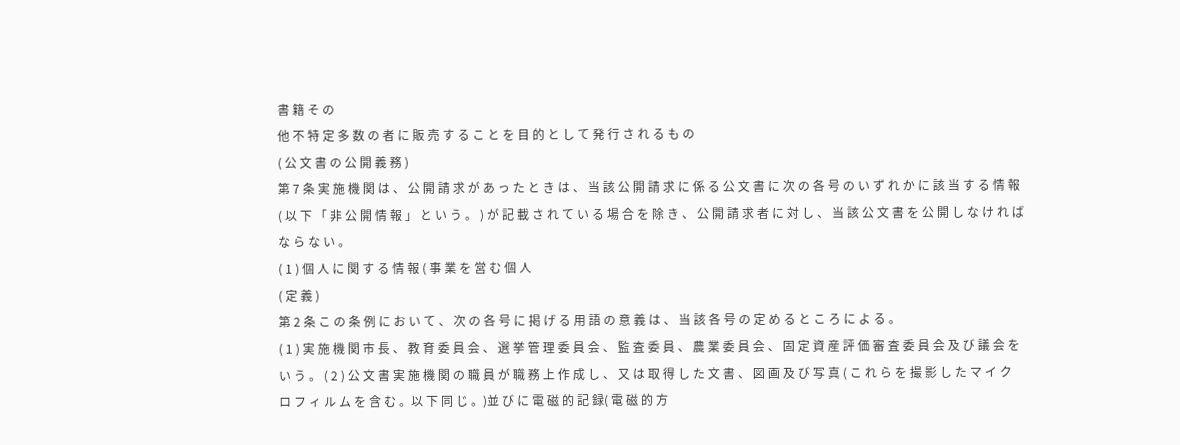書 籍 そ の
他 不 特 定 多 数 の 者 に 販 売 す る こ と を 目 的 と し て 発 行 さ れ る も の
( 公 文 書 の 公 開 義 務 )
第 7 条 実 施 機 関 は 、 公 開 請 求 が あ っ た と き は 、 当 該 公 開 請 求 に 係 る 公 文 書 に 次 の 各 号 の い ず れ か に 該 当 す る 情 報 ( 以 下 「 非 公 開 情 報 」 と い う 。 ) が 記 載 さ れ て い る 場 合 を 除 き 、 公 開 請 求 者 に 対 し 、 当 該 公 文 書 を 公 開 し な け れ ば な ら な い 。
( 1 ) 個 人 に 関 す る 情 報 ( 事 業 を 営 む 個 人
( 定 義 )
第 2 条 こ の 条 例 に お い て 、 次 の 各 号 に 掲 げ る 用 語 の 意 義 は 、 当 該 各 号 の 定 め る と こ ろ に よ る 。
( 1 ) 実 施 機 関 市 長 、 教 育 委 員 会 、 選 挙 管 理 委 員 会 、 監 査 委 員 、 農 業 委 員 会 、 固 定 資 産 評 価 審 査 委 員 会 及 び 議 会 を い う 。 ( 2 ) 公 文 書 実 施 機 関 の 職 員 が 職 務 上 作 成 し 、 又 は 取 得 し た 文 書 、 図 画 及 び 写 真 ( こ れ ら を 撮 影 し た マ イ ク ロ フ ィ ル ム を 含 む 。以 下 同 じ 。)並 び に 電 磁 的 記 録( 電 磁 的 方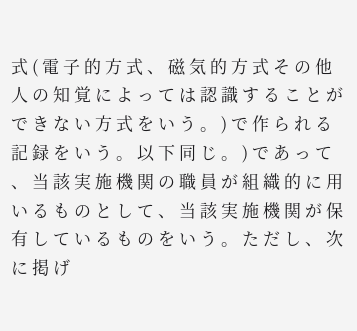式 ( 電 子 的 方 式 、 磁 気 的 方 式 そ の 他 人 の 知 覚 に よ っ て は 認 識 す る こ と が で き な い 方 式 を い う 。 ) で 作 ら れ る 記 録 を い う 。 以 下 同 じ 。 ) で あ っ て 、 当 該 実 施 機 関 の 職 員 が 組 織 的 に 用 い る も の と し て 、 当 該 実 施 機 関 が 保 有 し て い る も の を い う 。 た だ し 、 次 に 掲 げ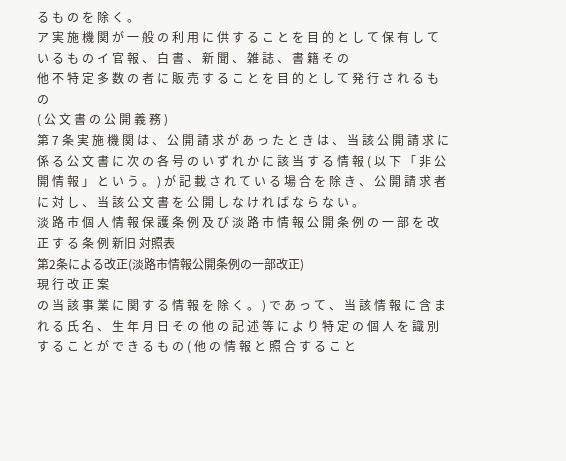る も の を 除 く 。
ア 実 施 機 関 が 一 般 の 利 用 に 供 す る こ と を 目 的 と し て 保 有 し て い る も の イ 官 報 、 白 書 、 新 聞 、 雑 誌 、 書 籍 そ の
他 不 特 定 多 数 の 者 に 販 売 す る こ と を 目 的 と し て 発 行 さ れ る も の
( 公 文 書 の 公 開 義 務 )
第 7 条 実 施 機 関 は 、 公 開 請 求 が あ っ た と き は 、 当 該 公 開 請 求 に 係 る 公 文 書 に 次 の 各 号 の い ず れ か に 該 当 す る 情 報 ( 以 下 「 非 公 開 情 報 」 と い う 。 ) が 記 載 さ れ て い る 場 合 を 除 き 、 公 開 請 求 者 に 対 し 、 当 該 公 文 書 を 公 開 し な け れ ば な ら な い 。
淡 路 市 個 人 情 報 保 護 条 例 及 び 淡 路 市 情 報 公 開 条 例 の 一 部 を 改 正 す る 条 例 新旧 対照表
第2条による改正(淡路市情報公開条例の一部改正)
現 行 改 正 案
の 当 該 事 業 に 関 す る 情 報 を 除 く 。 ) で あ っ て 、 当 該 情 報 に 含 ま れ る 氏 名 、 生 年 月 日 そ の 他 の 記 述 等 に よ り 特 定 の 個 人 を 識 別 す る こ と が で き る も の ( 他 の 情 報 と 照 合 す る こ と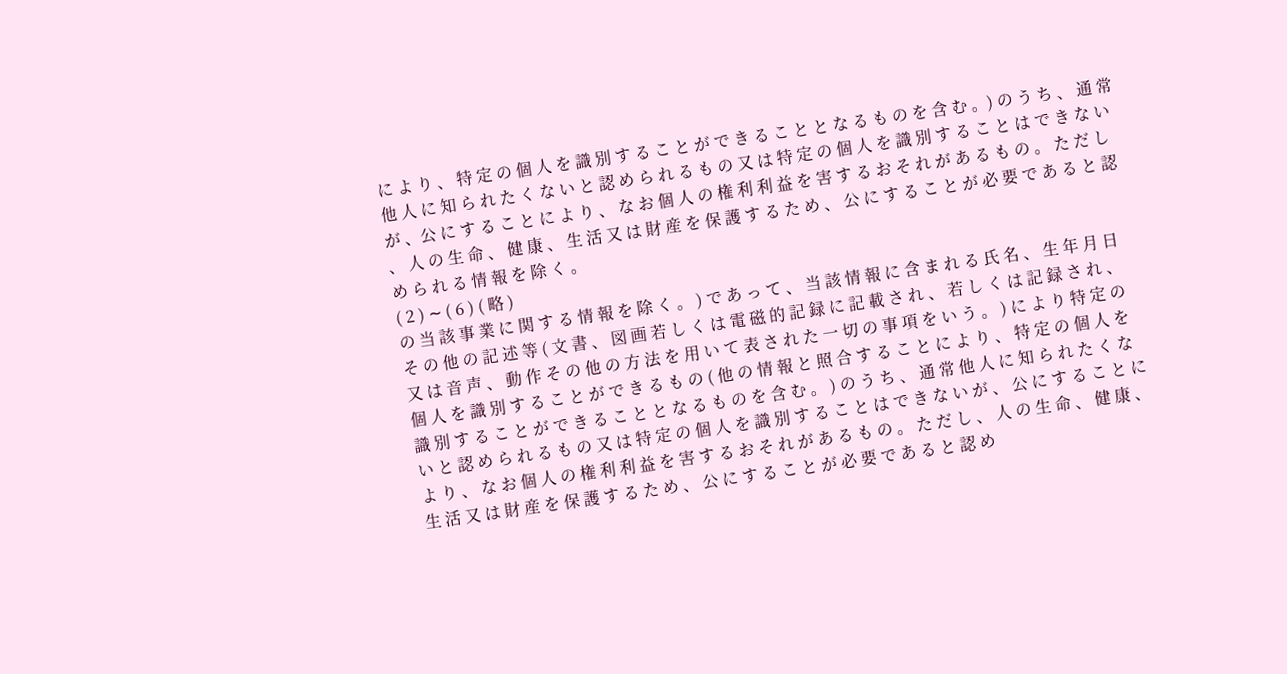に よ り 、 特 定 の 個 人 を 識 別 す る こ と が で き る こ と と な る も の を 含 む 。) の う ち 、 通 常 他 人 に 知 ら れ た く な い と 認 め ら れ る も の 又 は 特 定 の 個 人 を 識 別 す る こ と は で き な い が 、公 に す る こ と に よ り 、 な お 個 人 の 権 利 利 益 を 害 す る お そ れ が あ る も の 。 た だ し 、 人 の 生 命 、 健 康 、 生 活 又 は 財 産 を 保 護 す る た め 、 公 に す る こ と が 必 要 で あ る と 認 め ら れ る 情 報 を 除 く 。
( 2 ) ∼ ( 6 ) ( 略 )
の 当 該 事 業 に 関 す る 情 報 を 除 く 。 ) で あ っ て 、 当 該 情 報 に 含 ま れ る 氏 名 、 生 年 月 日 そ の 他 の 記 述 等 ( 文 書 、 図 画 若 し く は 電 磁 的 記 録 に 記 載 さ れ 、 若 し く は 記 録 さ れ 、 又 は 音 声 、 動 作 そ の 他 の 方 法 を 用 い て 表 さ れ た 一 切 の 事 項 を い う 。 ) に よ り 特 定 の 個 人 を 識 別 す る こ と が で き る も の ( 他 の 情 報 と 照 合 す る こ と に よ り 、 特 定 の 個 人 を 識 別 す る こ と が で き る こ と と な る も の を 含 む 。 ) の う ち 、 通 常 他 人 に 知 ら れ た く な い と 認 め ら れ る も の 又 は 特 定 の 個 人 を 識 別 す る こ と は で き な い が 、 公 に す る こ と に よ り 、 な お 個 人 の 権 利 利 益 を 害 す る お そ れ が あ る も の 。 た だ し 、 人 の 生 命 、 健 康 、 生 活 又 は 財 産 を 保 護 す る た め 、 公 に す る こ と が 必 要 で あ る と 認 め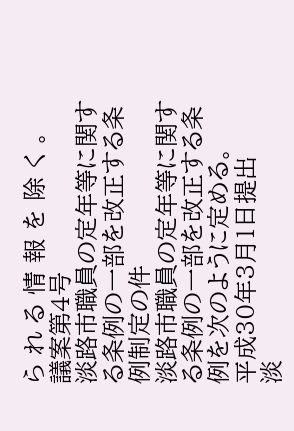ら れ る 情 報 を 除 く 。
議案第4号
淡路市職員の定年等に関する条例の一部を改正する条例制定の件
淡路市職員の定年等に関する条例の一部を改正する条例を次のように定める。
平成30年3月1日提出
淡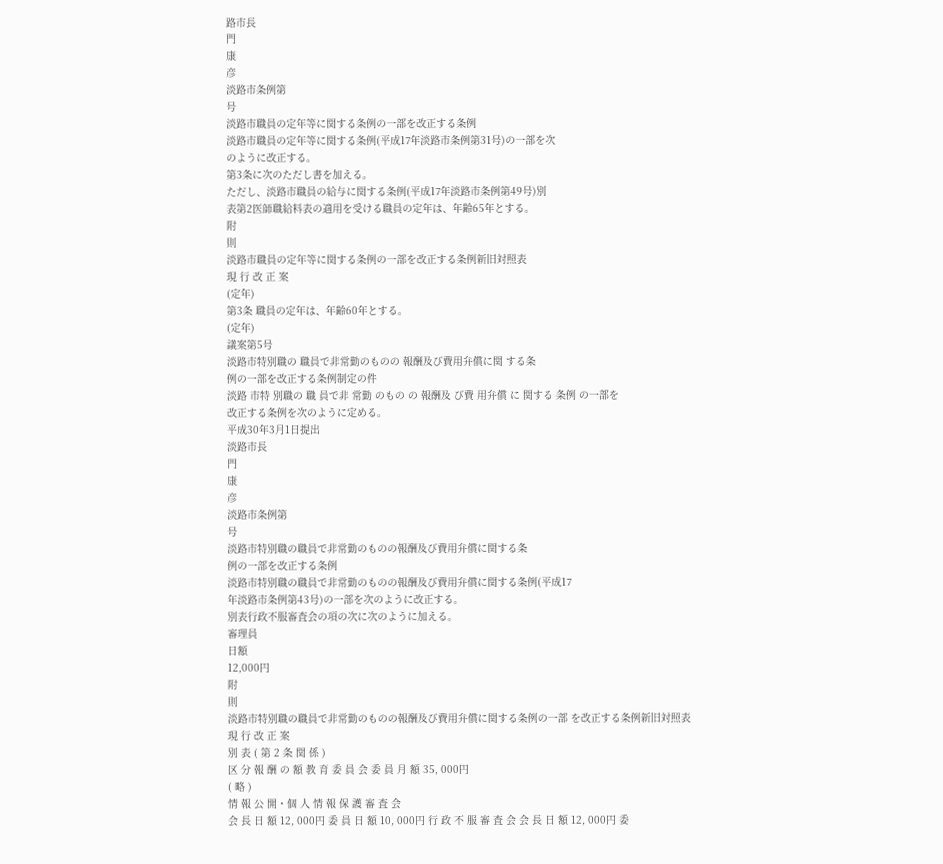路市長
門
康
彦
淡路市条例第
号
淡路市職員の定年等に関する条例の一部を改正する条例
淡路市職員の定年等に関する条例(平成17年淡路市条例第31号)の一部を次
のように改正する。
第3条に次のただし書を加える。
ただし、淡路市職員の給与に関する条例(平成17年淡路市条例第49号)別
表第2医師職給料表の適用を受ける職員の定年は、年齢65年とする。
附
則
淡路市職員の定年等に関する条例の一部を改正する条例新旧対照表
現 行 改 正 案
(定年)
第3条 職員の定年は、年齢60年とする。
(定年)
議案第5号
淡路市特別職の 職員で非常勤のものの 報酬及び費用弁償に関 する条
例の一部を改正する条例制定の件
淡路 市特 別職の 職 員で非 常勤 のもの の 報酬及 び費 用弁償 に 関する 条例 の一部を
改正する条例を次のように定める。
平成30年3月1日提出
淡路市長
門
康
彦
淡路市条例第
号
淡路市特別職の職員で非常勤のものの報酬及び費用弁償に関する条
例の一部を改正する条例
淡路市特別職の職員で非常勤のものの報酬及び費用弁償に関する条例(平成17
年淡路市条例第43号)の一部を次のように改正する。
別表行政不服審査会の項の次に次のように加える。
審理員
日額
12,000円
附
則
淡路市特別職の職員で非常勤のものの報酬及び費用弁償に関する条例の一部 を改正する条例新旧対照表
現 行 改 正 案
別 表 ( 第 2 条 関 係 )
区 分 報 酬 の 額 教 育 委 員 会 委 員 月 額 35, 000円
( 略 )
情 報 公 開・個 人 情 報 保 護 審 査 会
会 長 日 額 12, 000円 委 員 日 額 10, 000円 行 政 不 服 審 査 会 会 長 日 額 12, 000円 委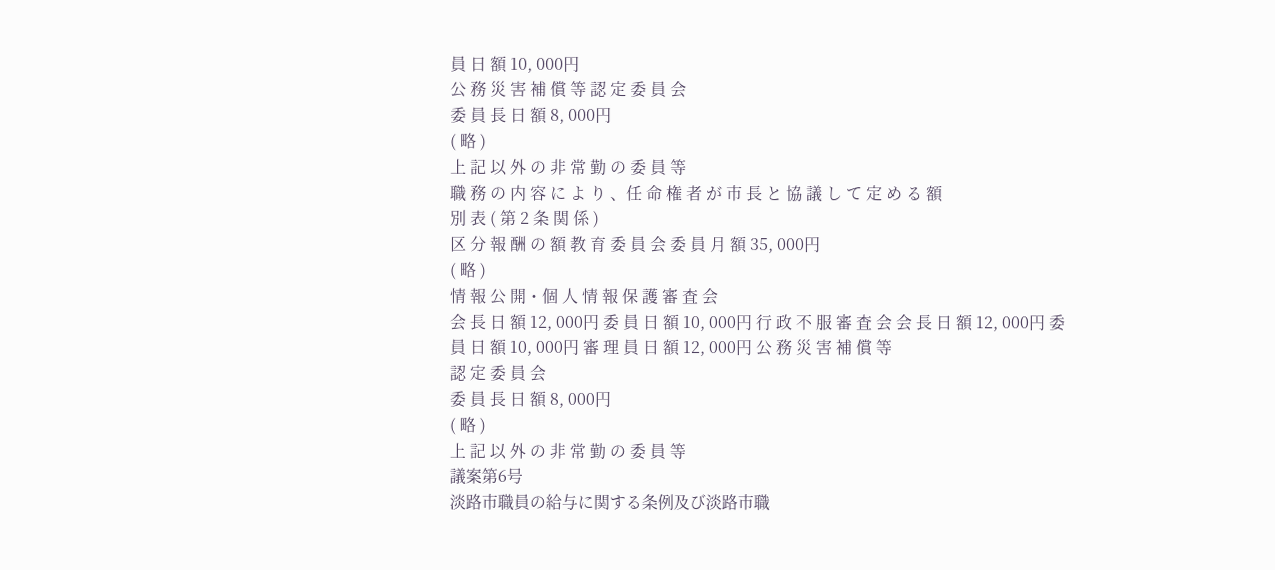員 日 額 10, 000円
公 務 災 害 補 償 等 認 定 委 員 会
委 員 長 日 額 8, 000円
( 略 )
上 記 以 外 の 非 常 勤 の 委 員 等
職 務 の 内 容 に よ り 、任 命 権 者 が 市 長 と 協 議 し て 定 め る 額
別 表 ( 第 2 条 関 係 )
区 分 報 酬 の 額 教 育 委 員 会 委 員 月 額 35, 000円
( 略 )
情 報 公 開・個 人 情 報 保 護 審 査 会
会 長 日 額 12, 000円 委 員 日 額 10, 000円 行 政 不 服 審 査 会 会 長 日 額 12, 000円 委 員 日 額 10, 000円 審 理 員 日 額 12, 000円 公 務 災 害 補 償 等
認 定 委 員 会
委 員 長 日 額 8, 000円
( 略 )
上 記 以 外 の 非 常 勤 の 委 員 等
議案第6号
淡路市職員の給与に関する条例及び淡路市職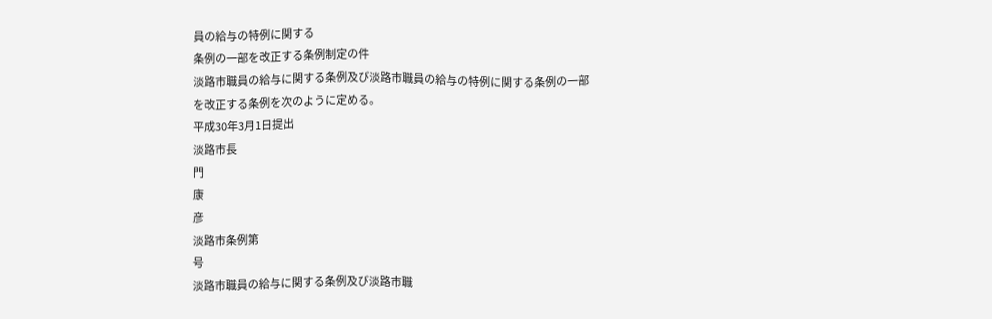員の給与の特例に関する
条例の一部を改正する条例制定の件
淡路市職員の給与に関する条例及び淡路市職員の給与の特例に関する条例の一部
を改正する条例を次のように定める。
平成30年3月1日提出
淡路市長
門
康
彦
淡路市条例第
号
淡路市職員の給与に関する条例及び淡路市職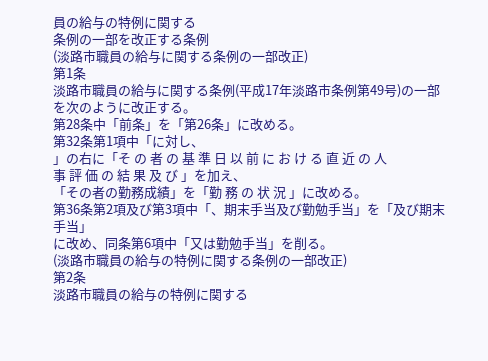員の給与の特例に関する
条例の一部を改正する条例
(淡路市職員の給与に関する条例の一部改正)
第1条
淡路市職員の給与に関する条例(平成17年淡路市条例第49号)の一部
を次のように改正する。
第28条中「前条」を「第26条」に改める。
第32条第1項中「に対し、
」の右に「そ の 者 の 基 準 日 以 前 に お け る 直 近 の 人
事 評 価 の 結 果 及 び 」を加え、
「その者の勤務成績」を「勤 務 の 状 況 」に改める。
第36条第2項及び第3項中「、期末手当及び勤勉手当」を「及び期末手当」
に改め、同条第6項中「又は勤勉手当」を削る。
(淡路市職員の給与の特例に関する条例の一部改正)
第2条
淡路市職員の給与の特例に関する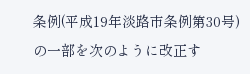条例(平成19年淡路市条例第30号)
の一部を次のように改正す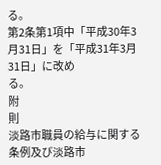る。
第2条第1項中「平成30年3月31日」を「平成31年3月31日」に改め
る。
附
則
淡路市職員の給与に関する条例及び淡路市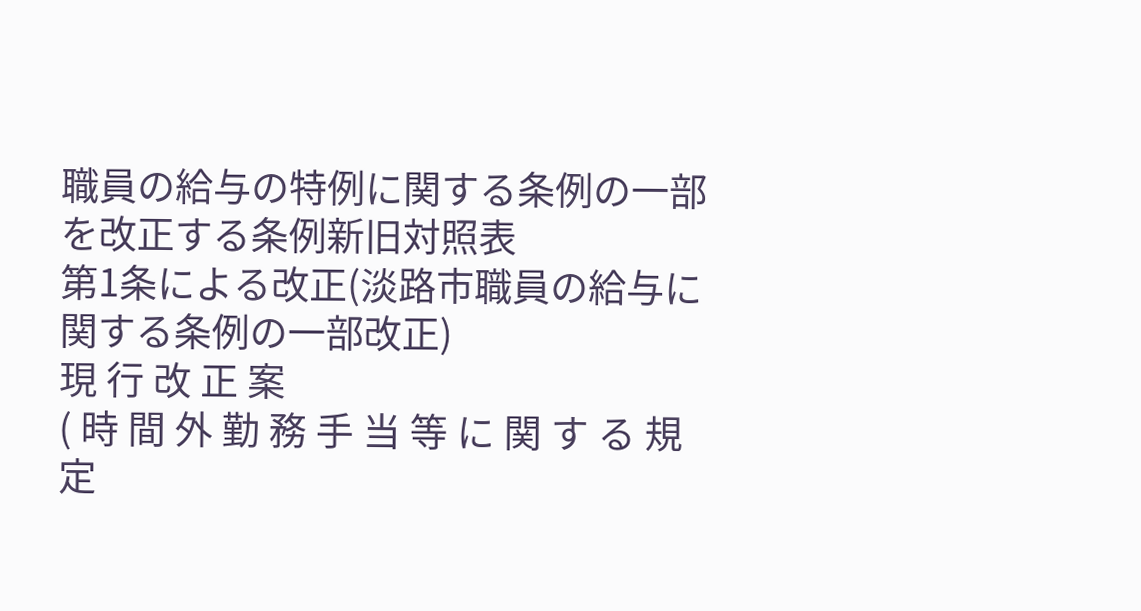職員の給与の特例に関する条例の一部 を改正する条例新旧対照表
第1条による改正(淡路市職員の給与に関する条例の一部改正)
現 行 改 正 案
( 時 間 外 勤 務 手 当 等 に 関 す る 規 定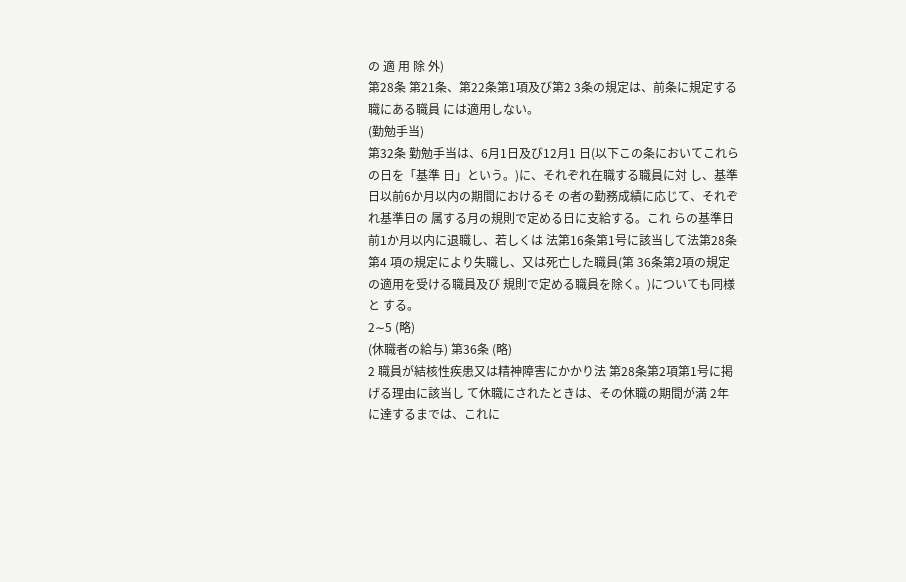の 適 用 除 外)
第28条 第21条、第22条第1項及び第2 3条の規定は、前条に規定する職にある職員 には適用しない。
(勤勉手当)
第32条 勤勉手当は、6月1日及び12月1 日(以下この条においてこれらの日を「基準 日」という。)に、それぞれ在職する職員に対 し、基準日以前6か月以内の期間におけるそ の者の勤務成績に応じて、それぞれ基準日の 属する月の規則で定める日に支給する。これ らの基準日前1か月以内に退職し、若しくは 法第16条第1号に該当して法第28条第4 項の規定により失職し、又は死亡した職員(第 36条第2項の規定の適用を受ける職員及び 規則で定める職員を除く。)についても同様と する。
2∼5 (略)
(休職者の給与) 第36条 (略)
2 職員が結核性疾患又は精神障害にかかり法 第28条第2項第1号に掲げる理由に該当し て休職にされたときは、その休職の期間が満 2年に達するまでは、これに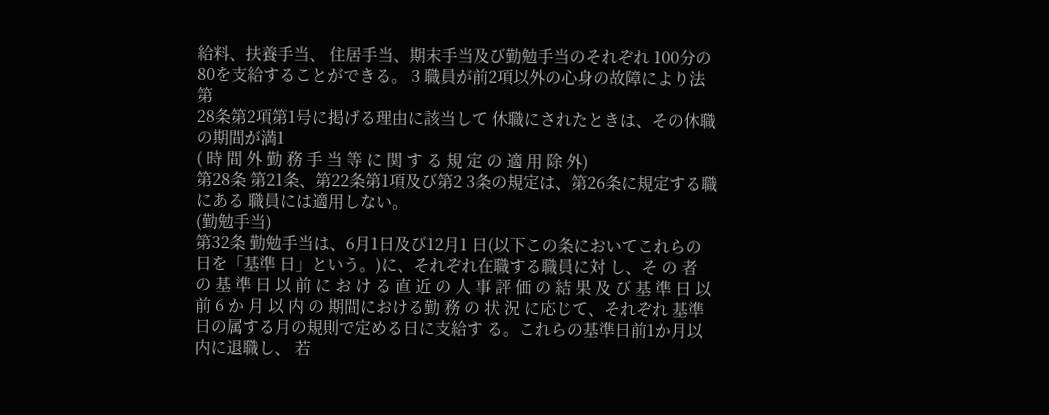給料、扶養手当、 住居手当、期末手当及び勤勉手当のそれぞれ 100分の80を支給することができる。 3 職員が前2項以外の心身の故障により法第
28条第2項第1号に掲げる理由に該当して 休職にされたときは、その休職の期間が満1
( 時 間 外 勤 務 手 当 等 に 関 す る 規 定 の 適 用 除 外)
第28条 第21条、第22条第1項及び第2 3条の規定は、第26条に規定する職にある 職員には適用しない。
(勤勉手当)
第32条 勤勉手当は、6月1日及び12月1 日(以下この条においてこれらの日を「基準 日」という。)に、それぞれ在職する職員に対 し、そ の 者 の 基 準 日 以 前 に お け る 直 近 の 人 事 評 価 の 結 果 及 び 基 準 日 以 前 6 か 月 以 内 の 期間における勤 務 の 状 況 に応じて、それぞれ 基準日の属する月の規則で定める日に支給す る。これらの基準日前1か月以内に退職し、 若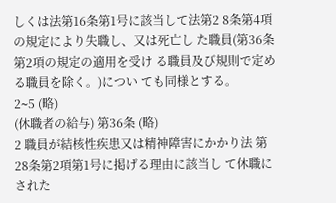しくは法第16条第1号に該当して法第2 8条第4項の規定により失職し、又は死亡し た職員(第36条第2項の規定の適用を受け る職員及び規則で定める職員を除く。)につい ても同様とする。
2∼5 (略)
(休職者の給与) 第36条 (略)
2 職員が結核性疾患又は精神障害にかかり法 第28条第2項第1号に掲げる理由に該当し て休職にされた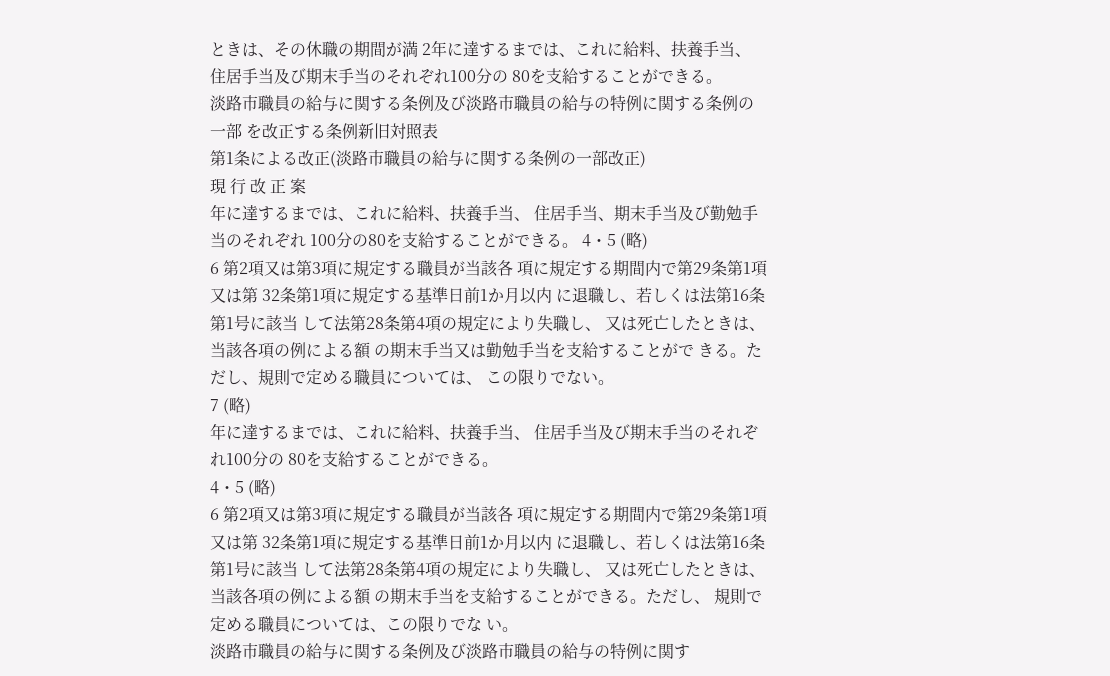ときは、その休職の期間が満 2年に達するまでは、これに給料、扶養手当、 住居手当及び期末手当のそれぞれ100分の 80を支給することができる。
淡路市職員の給与に関する条例及び淡路市職員の給与の特例に関する条例の一部 を改正する条例新旧対照表
第1条による改正(淡路市職員の給与に関する条例の一部改正)
現 行 改 正 案
年に達するまでは、これに給料、扶養手当、 住居手当、期末手当及び勤勉手当のそれぞれ 100分の80を支給することができる。 4・5 (略)
6 第2項又は第3項に規定する職員が当該各 項に規定する期間内で第29条第1項又は第 32条第1項に規定する基準日前1か月以内 に退職し、若しくは法第16条第1号に該当 して法第28条第4項の規定により失職し、 又は死亡したときは、当該各項の例による額 の期末手当又は勤勉手当を支給することがで きる。ただし、規則で定める職員については、 この限りでない。
7 (略)
年に達するまでは、これに給料、扶養手当、 住居手当及び期末手当のそれぞれ100分の 80を支給することができる。
4・5 (略)
6 第2項又は第3項に規定する職員が当該各 項に規定する期間内で第29条第1項又は第 32条第1項に規定する基準日前1か月以内 に退職し、若しくは法第16条第1号に該当 して法第28条第4項の規定により失職し、 又は死亡したときは、当該各項の例による額 の期末手当を支給することができる。ただし、 規則で定める職員については、この限りでな い。
淡路市職員の給与に関する条例及び淡路市職員の給与の特例に関す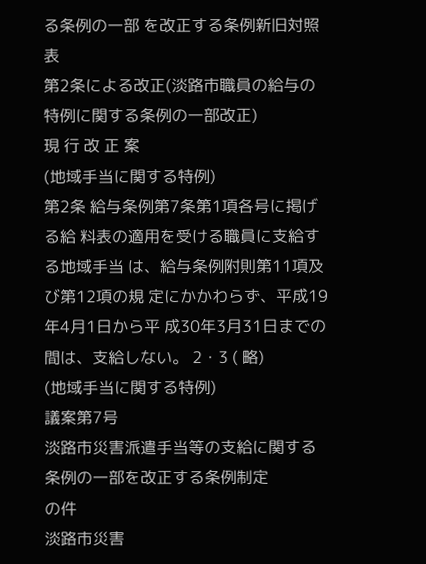る条例の一部 を改正する条例新旧対照表
第2条による改正(淡路市職員の給与の特例に関する条例の一部改正)
現 行 改 正 案
(地域手当に関する特例)
第2条 給与条例第7条第1項各号に掲げる給 料表の適用を受ける職員に支給する地域手当 は、給与条例附則第11項及び第12項の規 定にかかわらず、平成19年4月1日から平 成30年3月31日までの間は、支給しない。 2・3 ( 略)
(地域手当に関する特例)
議案第7号
淡路市災害派遣手当等の支給に関する条例の一部を改正する条例制定
の件
淡路市災害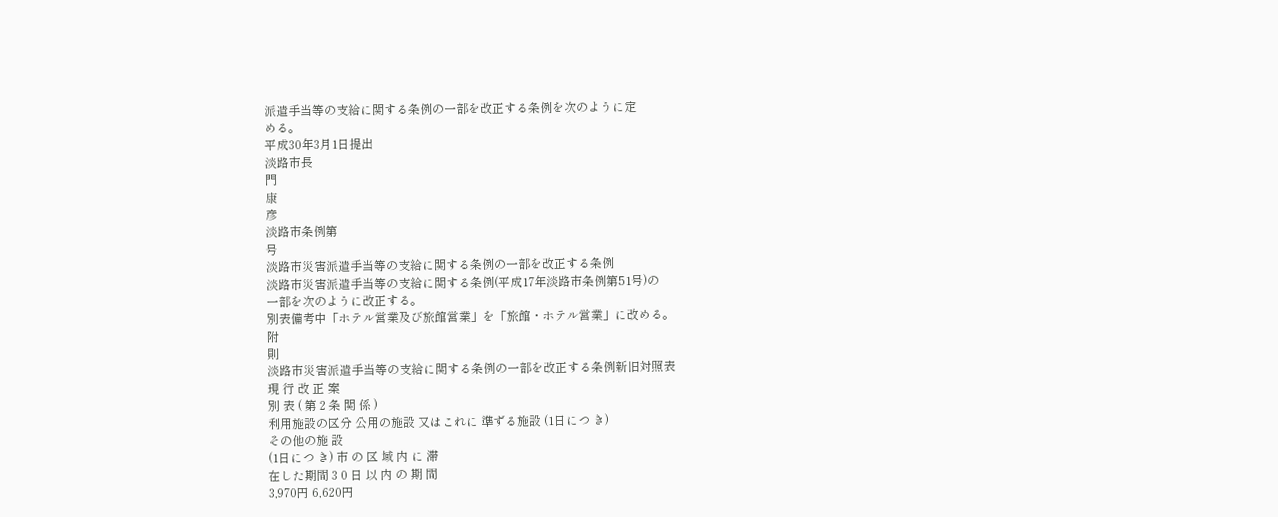派遣手当等の支給に関する条例の一部を改正する条例を次のように定
める。
平成30年3月1日提出
淡路市長
門
康
彦
淡路市条例第
号
淡路市災害派遣手当等の支給に関する条例の一部を改正する条例
淡路市災害派遣手当等の支給に関する条例(平成17年淡路市条例第51号)の
一部を次のように改正する。
別表備考中「ホテル営業及び旅館営業」を「旅館・ホテル営業」に改める。
附
則
淡路市災害派遣手当等の支給に関する条例の一部を改正する条例新旧対照表
現 行 改 正 案
別 表 ( 第 2 条 関 係 )
利用施設の区分 公用の施設 又はこれに 準ずる施設 (1日につ き)
その他の施 設
(1日につ き) 市 の 区 域 内 に 滞
在した期間 3 0 日 以 内 の 期 間
3,970円 6,620円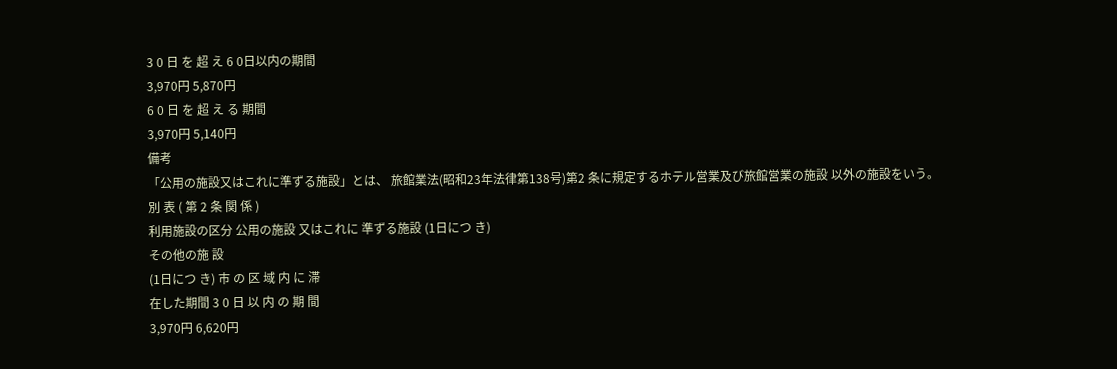3 0 日 を 超 え 6 0日以内の期間
3,970円 5,870円
6 0 日 を 超 え る 期間
3,970円 5,140円
備考
「公用の施設又はこれに準ずる施設」とは、 旅館業法(昭和23年法律第138号)第2 条に規定するホテル営業及び旅館営業の施設 以外の施設をいう。
別 表 ( 第 2 条 関 係 )
利用施設の区分 公用の施設 又はこれに 準ずる施設 (1日につ き)
その他の施 設
(1日につ き) 市 の 区 域 内 に 滞
在した期間 3 0 日 以 内 の 期 間
3,970円 6,620円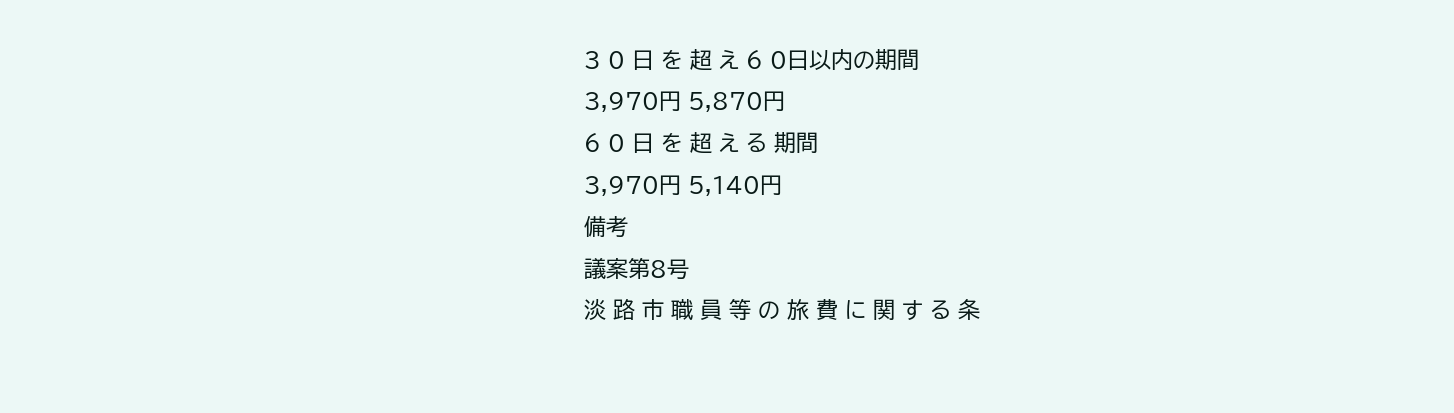3 0 日 を 超 え 6 0日以内の期間
3,970円 5,870円
6 0 日 を 超 え る 期間
3,970円 5,140円
備考
議案第8号
淡 路 市 職 員 等 の 旅 費 に 関 す る 条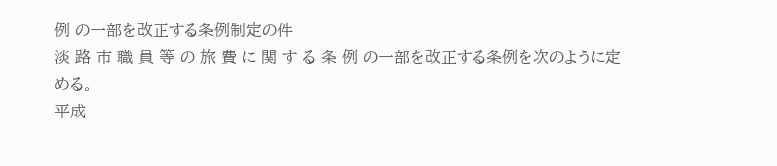例 の一部を改正する条例制定の件
淡 路 市 職 員 等 の 旅 費 に 関 す る 条 例 の一部を改正する条例を次のように定める。
平成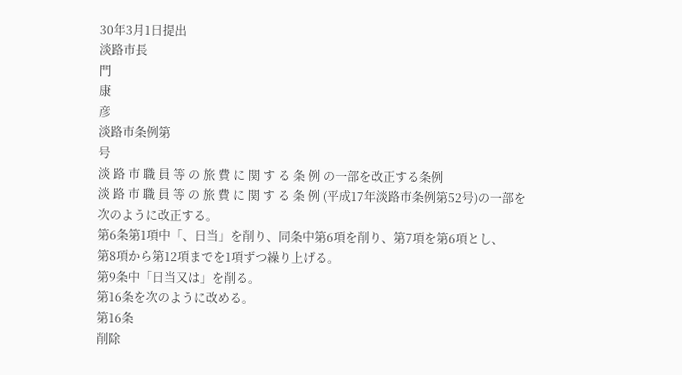30年3月1日提出
淡路市長
門
康
彦
淡路市条例第
号
淡 路 市 職 員 等 の 旅 費 に 関 す る 条 例 の一部を改正する条例
淡 路 市 職 員 等 の 旅 費 に 関 す る 条 例 (平成17年淡路市条例第52号)の一部を
次のように改正する。
第6条第1項中「、日当」を削り、同条中第6項を削り、第7項を第6項とし、
第8項から第12項までを1項ずつ繰り上げる。
第9条中「日当又は」を削る。
第16条を次のように改める。
第16条
削除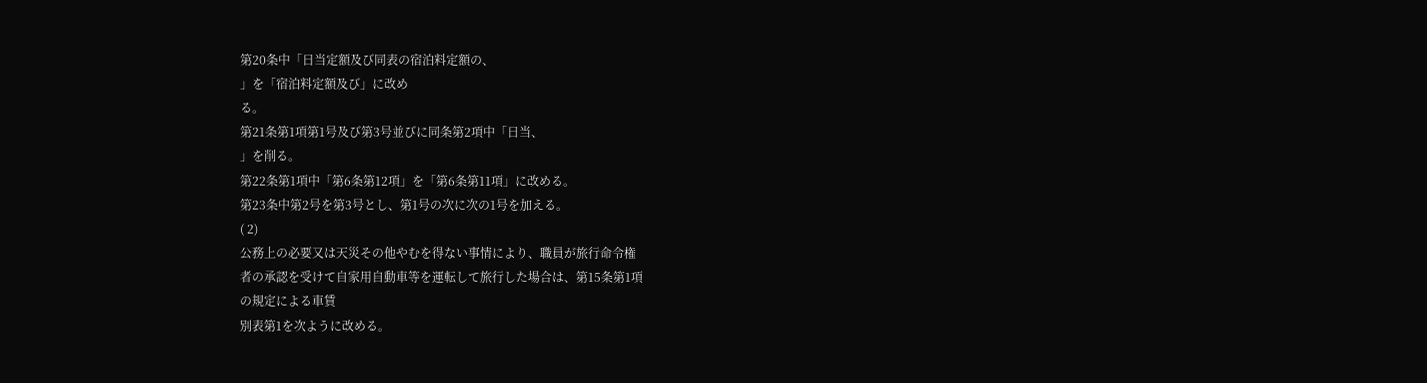第20条中「日当定額及び同表の宿泊料定額の、
」を「宿泊料定額及び」に改め
る。
第21条第1項第1号及び第3号並びに同条第2項中「日当、
」を削る。
第22条第1項中「第6条第12項」を「第6条第11項」に改める。
第23条中第2号を第3号とし、第1号の次に次の1号を加える。
( 2)
公務上の必要又は天災その他やむを得ない事情により、職員が旅行命令権
者の承認を受けて自家用自動車等を運転して旅行した場合は、第15条第1項
の規定による車賃
別表第1を次ように改める。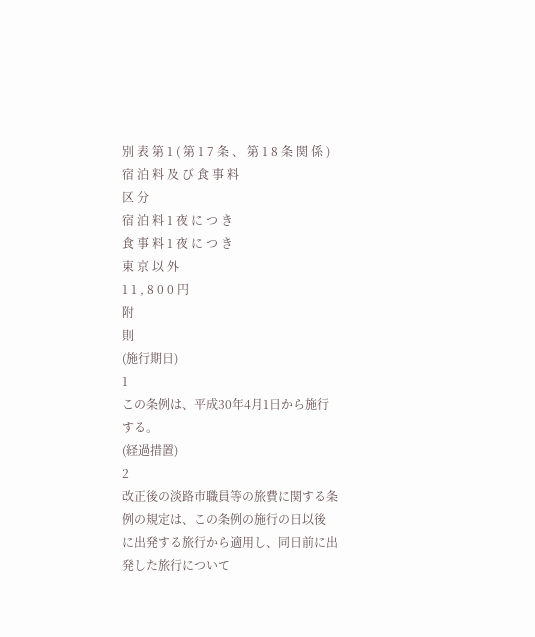別 表 第 1 ( 第 1 7 条 、 第 1 8 条 関 係 )
宿 泊 料 及 び 食 事 料
区 分
宿 泊 料 1 夜 に つ き
食 事 料 1 夜 に つ き
東 京 以 外
1 1 , 8 0 0 円
附
則
(施行期日)
1
この条例は、平成30年4月1日から施行する。
(経過措置)
2
改正後の淡路市職員等の旅費に関する条例の規定は、この条例の施行の日以後
に出発する旅行から適用し、同日前に出発した旅行について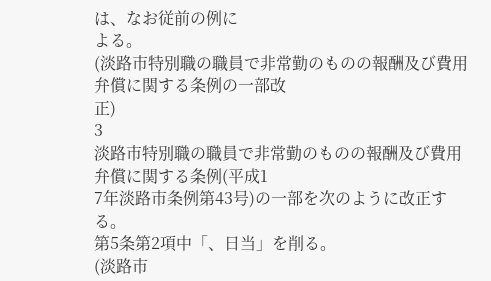は、なお従前の例に
よる。
(淡路市特別職の職員で非常勤のものの報酬及び費用弁償に関する条例の一部改
正)
3
淡路市特別職の職員で非常勤のものの報酬及び費用弁償に関する条例(平成1
7年淡路市条例第43号)の一部を次のように改正する。
第5条第2項中「、日当」を削る。
(淡路市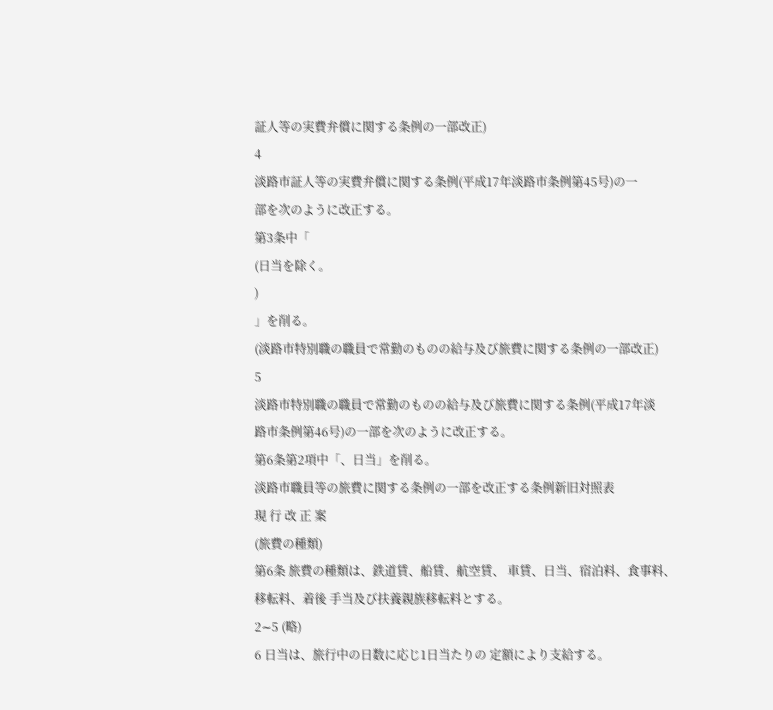証人等の実費弁償に関する条例の一部改正)
4
淡路市証人等の実費弁償に関する条例(平成17年淡路市条例第45号)の一
部を次のように改正する。
第3条中「
(日当を除く。
)
」を削る。
(淡路市特別職の職員で常勤のものの給与及び旅費に関する条例の一部改正)
5
淡路市特別職の職員で常勤のものの給与及び旅費に関する条例(平成17年淡
路市条例第46号)の一部を次のように改正する。
第6条第2項中「、日当」を削る。
淡路市職員等の旅費に関する条例の一部を改正する条例新旧対照表
現 行 改 正 案
(旅費の種類)
第6条 旅費の種類は、鉄道賃、船賃、航空賃、 車賃、日当、宿泊料、食事料、移転料、着後 手当及び扶養親族移転料とする。
2∼5 (略)
6 日当は、旅行中の日数に応じ1日当たりの 定額により支給する。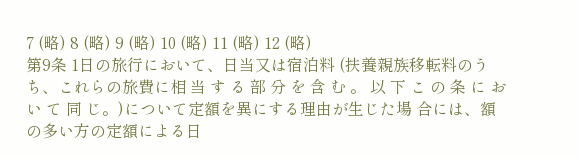7 (略) 8 (略) 9 (略) 10 (略) 11 (略) 12 (略)
第9条 1日の旅行において、日当又は宿泊料 (扶養親族移転料のうち、これらの旅費に相 当 す る 部 分 を 含 む 。 以 下 こ の 条 に お い て 同 じ。)について定額を異にする理由が生じた場 合には、額の多い方の定額による日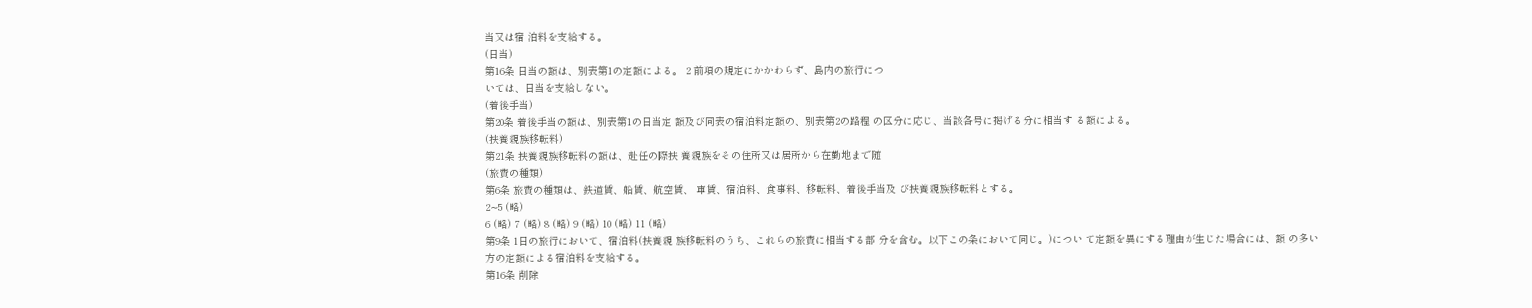当又は宿 泊料を支給する。
(日当)
第16条 日当の額は、別表第1の定額による。 2 前項の規定にかかわらず、島内の旅行につ
いては、日当を支給しない。
(着後手当)
第20条 着後手当の額は、別表第1の日当定 額及び同表の宿泊料定額の、別表第2の路程 の区分に応じ、当該各号に掲げる分に相当す る額による。
(扶養親族移転料)
第21条 扶養親族移転料の額は、赴任の際扶 養親族をその住所又は居所から在勤地まで随
(旅費の種類)
第6条 旅費の種類は、鉄道賃、船賃、航空賃、 車賃、宿泊料、食事料、移転料、着後手当及 び扶養親族移転料とする。
2∼5 (略)
6 (略) 7 (略) 8 (略) 9 (略) 10 (略) 11 (略)
第9条 1日の旅行において、宿泊料(扶養親 族移転料のうち、これらの旅費に相当する部 分を含む。以下この条において同じ。)につい て定額を異にする理由が生じた場合には、額 の多い方の定額による宿泊料を支給する。
第16条 削除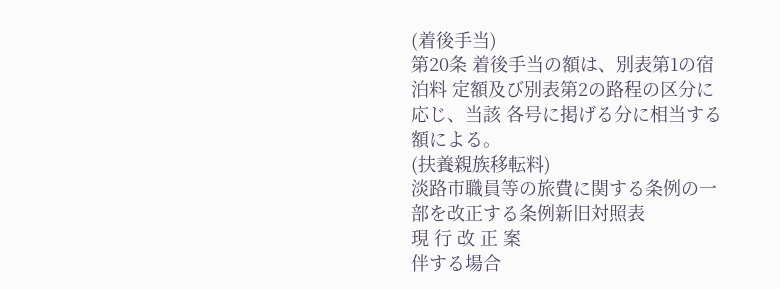(着後手当)
第20条 着後手当の額は、別表第1の宿泊料 定額及び別表第2の路程の区分に応じ、当該 各号に掲げる分に相当する額による。
(扶養親族移転料)
淡路市職員等の旅費に関する条例の一部を改正する条例新旧対照表
現 行 改 正 案
伴する場合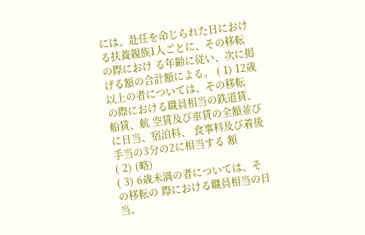には、赴任を命じられた日におけ る扶養親族1人ごとに、その移転の際におけ る年齢に従い、次に掲げる額の合計額による。 ( 1) 12歳以上の者については、その移転
の際における職員相当の鉄道賃、船賃、航 空賃及び車賃の全額並びに日当、宿泊料、 食事料及び着後手当の3分の2に相当する 額
( 2) (略)
( 3) 6歳未満の者については、その移転の 際における職員相当の日当、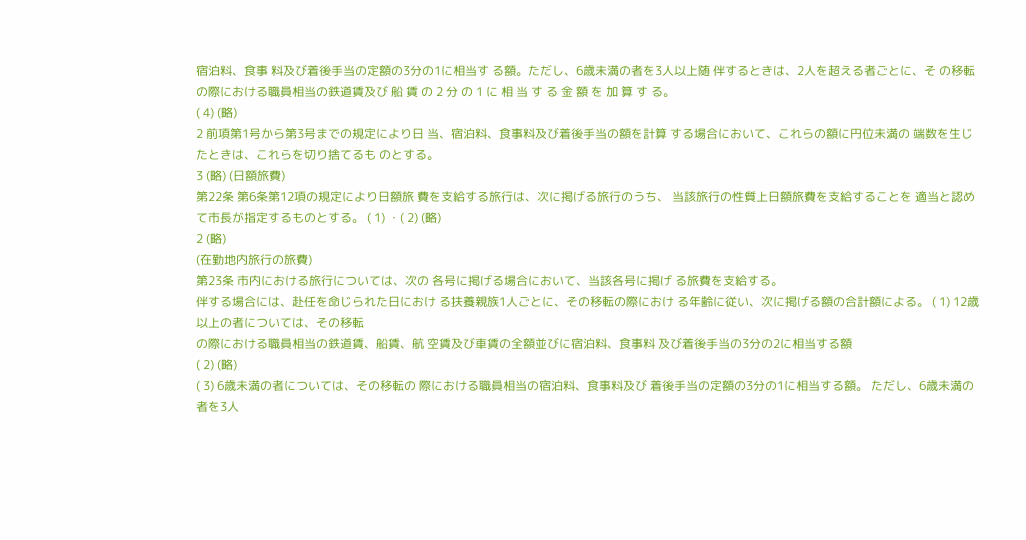宿泊料、食事 料及び着後手当の定額の3分の1に相当す る額。ただし、6歳未満の者を3人以上随 伴するときは、2人を超える者ごとに、そ の移転の際における職員相当の鉄道賃及び 船 賃 の 2 分 の 1 に 相 当 す る 金 額 を 加 算 す る。
( 4) (略)
2 前項第1号から第3号までの規定により日 当、宿泊料、食事料及び着後手当の額を計算 する場合において、これらの額に円位未満の 端数を生じたときは、これらを切り捨てるも のとする。
3 (略) (日額旅費)
第22条 第6条第12項の規定により日額旅 費を支給する旅行は、次に掲げる旅行のうち、 当該旅行の性質上日額旅費を支給することを 適当と認めて市長が指定するものとする。 ( 1) ・( 2) (略)
2 (略)
(在勤地内旅行の旅費)
第23条 市内における旅行については、次の 各号に掲げる場合において、当該各号に掲げ る旅費を支給する。
伴する場合には、赴任を命じられた日におけ る扶養親族1人ごとに、その移転の際におけ る年齢に従い、次に掲げる額の合計額による。 ( 1) 12歳以上の者については、その移転
の際における職員相当の鉄道賃、船賃、航 空賃及び車賃の全額並びに宿泊料、食事料 及び着後手当の3分の2に相当する額
( 2) (略)
( 3) 6歳未満の者については、その移転の 際における職員相当の宿泊料、食事料及び 着後手当の定額の3分の1に相当する額。 ただし、6歳未満の者を3人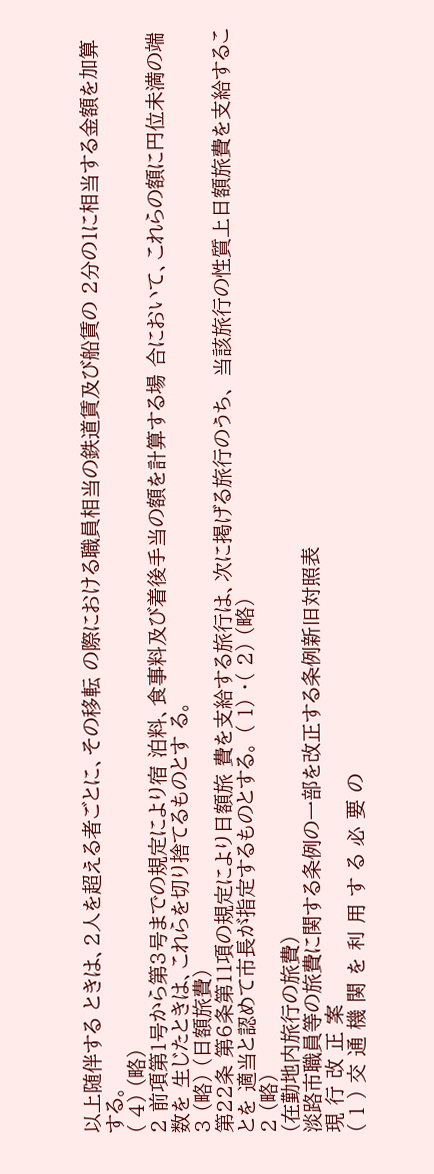以上随伴する ときは、2人を超える者ごとに、その移転 の際における職員相当の鉄道賃及び船賃の 2分の1に相当する金額を加算する。
( 4) (略)
2 前項第1号から第3号までの規定により宿 泊料、食事料及び着後手当の額を計算する場 合において、これらの額に円位未満の端数を 生じたときは、これらを切り捨てるものとす る。
3 (略) (日額旅費)
第22条 第6条第11項の規定により日額旅 費を支給する旅行は、次に掲げる旅行のうち、 当該旅行の性質上日額旅費を支給することを 適当と認めて市長が指定するものとする。 ( 1) ・( 2) (略)
2 (略)
(在勤地内旅行の旅費)
淡路市職員等の旅費に関する条例の一部を改正する条例新旧対照表
現 行 改 正 案
( 1 ) 交 通 機 関 を 利 用 す る 必 要 の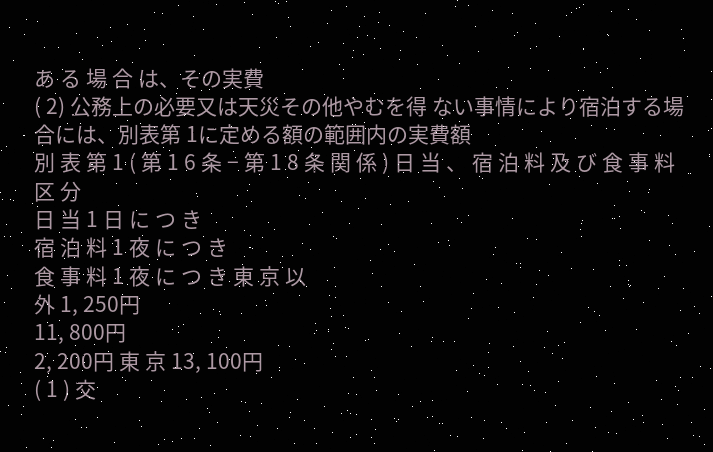あ る 場 合 は、その実費
( 2) 公務上の必要又は天災その他やむを得 ない事情により宿泊する場合には、別表第 1に定める額の範囲内の実費額
別 表 第 1 ( 第 1 6 条 − 第 1 8 条 関 係 ) 日 当 、 宿 泊 料 及 び 食 事 料
区 分
日 当 1 日 に つ き
宿 泊 料 1 夜 に つ き
食 事 料 1 夜 に つ き 東 京 以
外 1, 250円
11, 800円
2, 200円 東 京 13, 100円
( 1 ) 交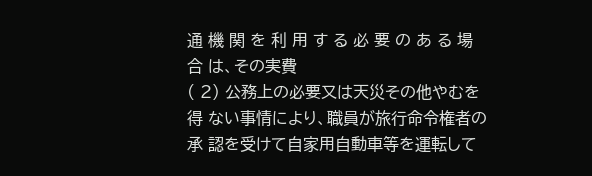通 機 関 を 利 用 す る 必 要 の あ る 場 合 は、その実費
( 2) 公務上の必要又は天災その他やむを得 ない事情により、職員が旅行命令権者の承 認を受けて自家用自動車等を運転して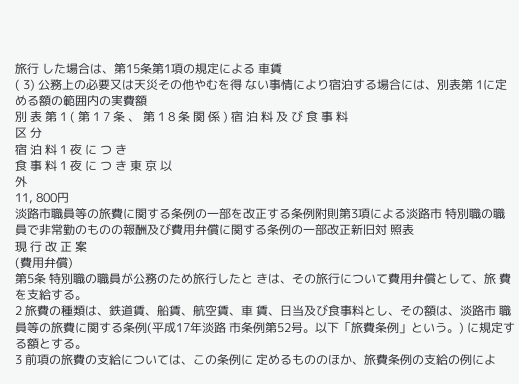旅行 した場合は、第15条第1項の規定による 車賃
( 3) 公務上の必要又は天災その他やむを得 ない事情により宿泊する場合には、別表第 1に定める額の範囲内の実費額
別 表 第 1 ( 第 1 7 条 、 第 1 8 条 関 係 ) 宿 泊 料 及 び 食 事 料
区 分
宿 泊 料 1 夜 に つ き
食 事 料 1 夜 に つ き 東 京 以
外
11, 800円
淡路市職員等の旅費に関する条例の一部を改正する条例附則第3項による淡路市 特別職の職員で非常勤のものの報酬及び費用弁償に関する条例の一部改正新旧対 照表
現 行 改 正 案
(費用弁償)
第5条 特別職の職員が公務のため旅行したと きは、その旅行について費用弁償として、旅 費を支給する。
2 旅費の種類は、鉄道賃、船賃、航空賃、車 賃、日当及び食事料とし、その額は、淡路市 職員等の旅費に関する条例(平成17年淡路 市条例第52号。以下「旅費条例」という。) に規定する額とする。
3 前項の旅費の支給については、この条例に 定めるもののほか、旅費条例の支給の例によ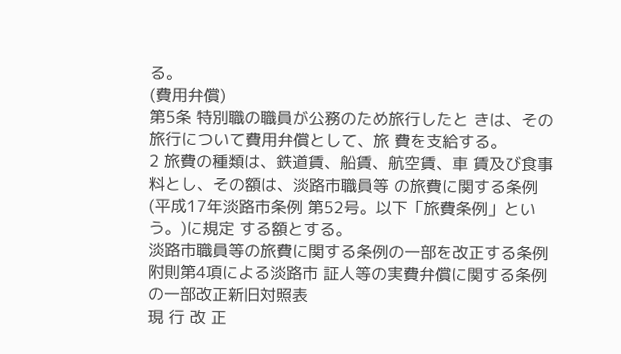る。
(費用弁償)
第5条 特別職の職員が公務のため旅行したと きは、その旅行について費用弁償として、旅 費を支給する。
2 旅費の種類は、鉄道賃、船賃、航空賃、車 賃及び食事料とし、その額は、淡路市職員等 の旅費に関する条例(平成17年淡路市条例 第52号。以下「旅費条例」という。)に規定 する額とする。
淡路市職員等の旅費に関する条例の一部を改正する条例附則第4項による淡路市 証人等の実費弁償に関する条例の一部改正新旧対照表
現 行 改 正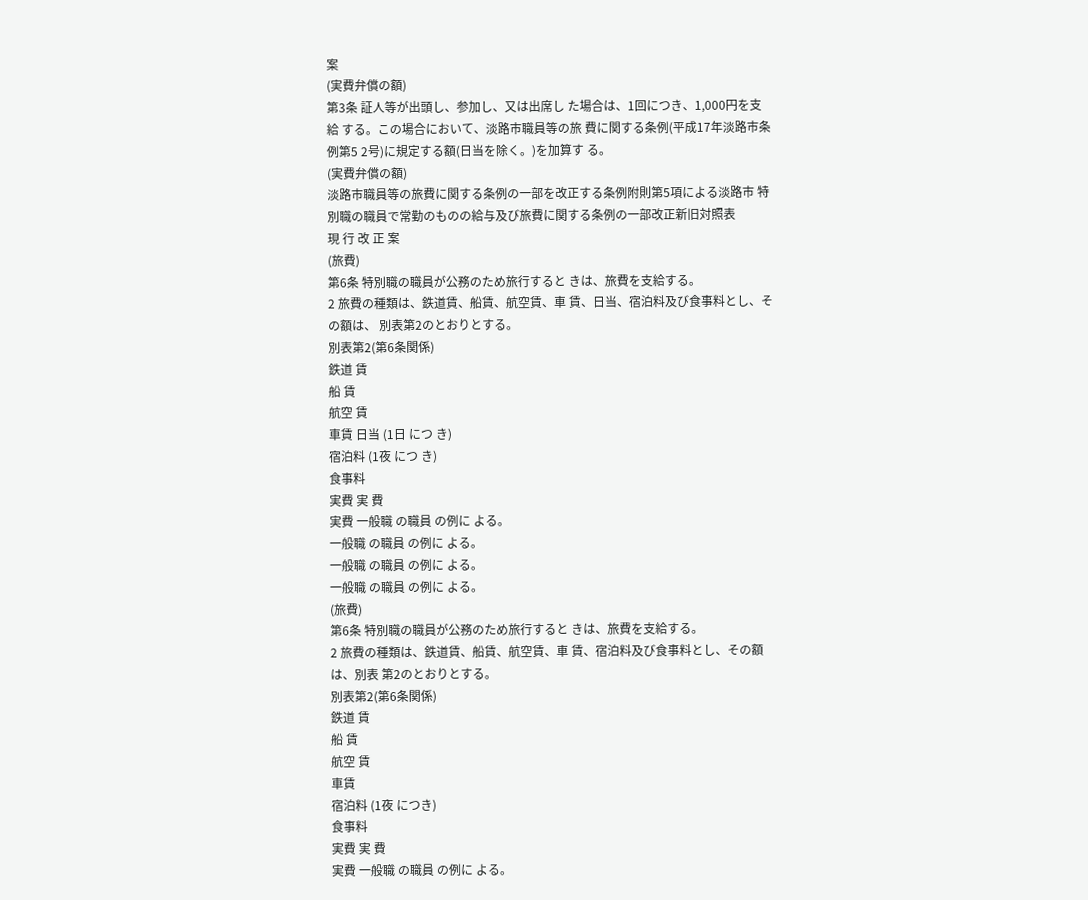案
(実費弁償の額)
第3条 証人等が出頭し、参加し、又は出席し た場合は、1回につき、1,000円を支給 する。この場合において、淡路市職員等の旅 費に関する条例(平成17年淡路市条例第5 2号)に規定する額(日当を除く。)を加算す る。
(実費弁償の額)
淡路市職員等の旅費に関する条例の一部を改正する条例附則第5項による淡路市 特別職の職員で常勤のものの給与及び旅費に関する条例の一部改正新旧対照表
現 行 改 正 案
(旅費)
第6条 特別職の職員が公務のため旅行すると きは、旅費を支給する。
2 旅費の種類は、鉄道賃、船賃、航空賃、車 賃、日当、宿泊料及び食事料とし、その額は、 別表第2のとおりとする。
別表第2(第6条関係)
鉄道 賃
船 賃
航空 賃
車賃 日当 (1日 につ き)
宿泊料 (1夜 につ き)
食事料
実費 実 費
実費 一般職 の職員 の例に よる。
一般職 の職員 の例に よる。
一般職 の職員 の例に よる。
一般職 の職員 の例に よる。
(旅費)
第6条 特別職の職員が公務のため旅行すると きは、旅費を支給する。
2 旅費の種類は、鉄道賃、船賃、航空賃、車 賃、宿泊料及び食事料とし、その額は、別表 第2のとおりとする。
別表第2(第6条関係)
鉄道 賃
船 賃
航空 賃
車賃
宿泊料 (1夜 につき)
食事料
実費 実 費
実費 一般職 の職員 の例に よる。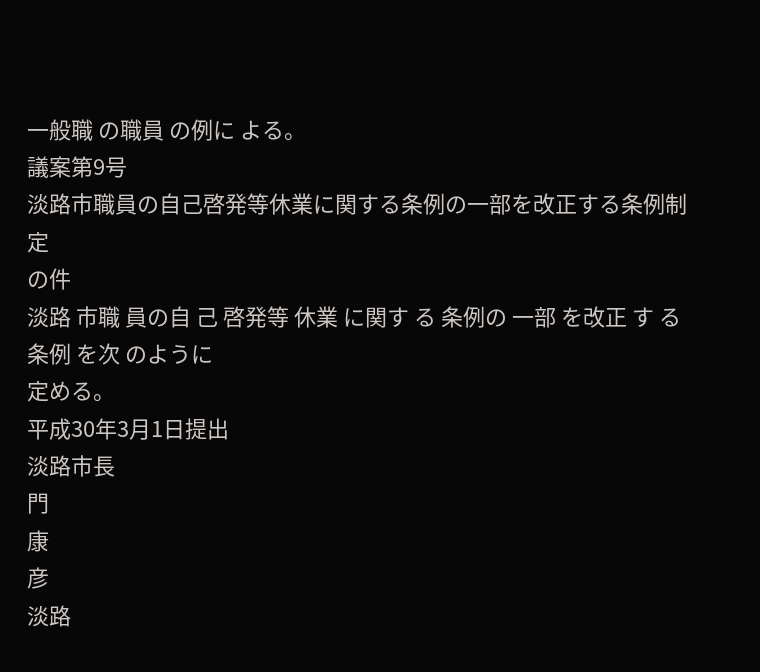一般職 の職員 の例に よる。
議案第9号
淡路市職員の自己啓発等休業に関する条例の一部を改正する条例制定
の件
淡路 市職 員の自 己 啓発等 休業 に関す る 条例の 一部 を改正 す る条例 を次 のように
定める。
平成30年3月1日提出
淡路市長
門
康
彦
淡路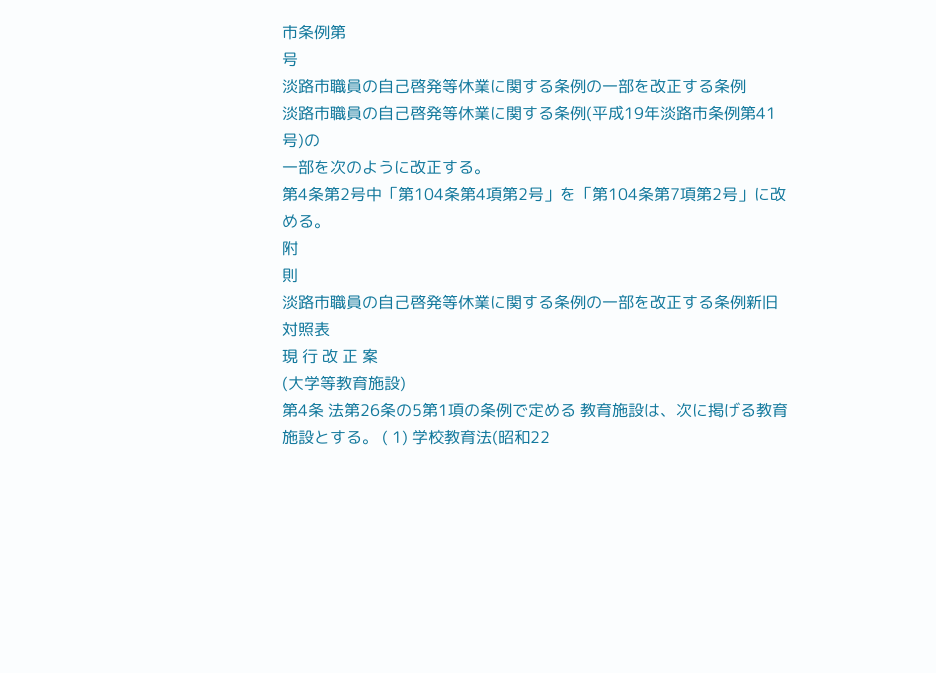市条例第
号
淡路市職員の自己啓発等休業に関する条例の一部を改正する条例
淡路市職員の自己啓発等休業に関する条例(平成19年淡路市条例第41号)の
一部を次のように改正する。
第4条第2号中「第104条第4項第2号」を「第104条第7項第2号」に改
める。
附
則
淡路市職員の自己啓発等休業に関する条例の一部を改正する条例新旧対照表
現 行 改 正 案
(大学等教育施設)
第4条 法第26条の5第1項の条例で定める 教育施設は、次に掲げる教育施設とする。 ( 1) 学校教育法(昭和22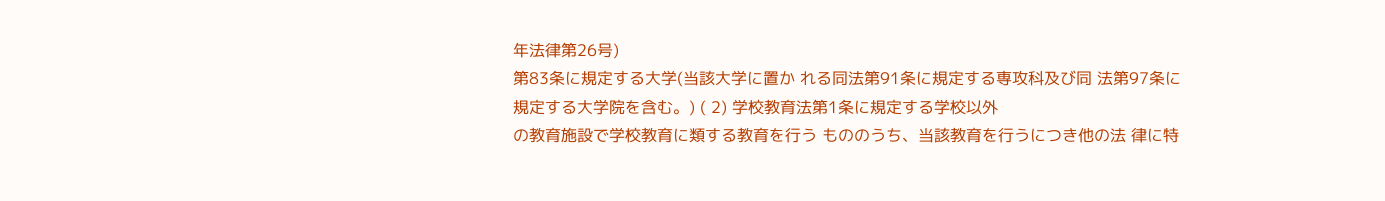年法律第26号)
第83条に規定する大学(当該大学に置か れる同法第91条に規定する専攻科及び同 法第97条に規定する大学院を含む。) ( 2) 学校教育法第1条に規定する学校以外
の教育施設で学校教育に類する教育を行う もののうち、当該教育を行うにつき他の法 律に特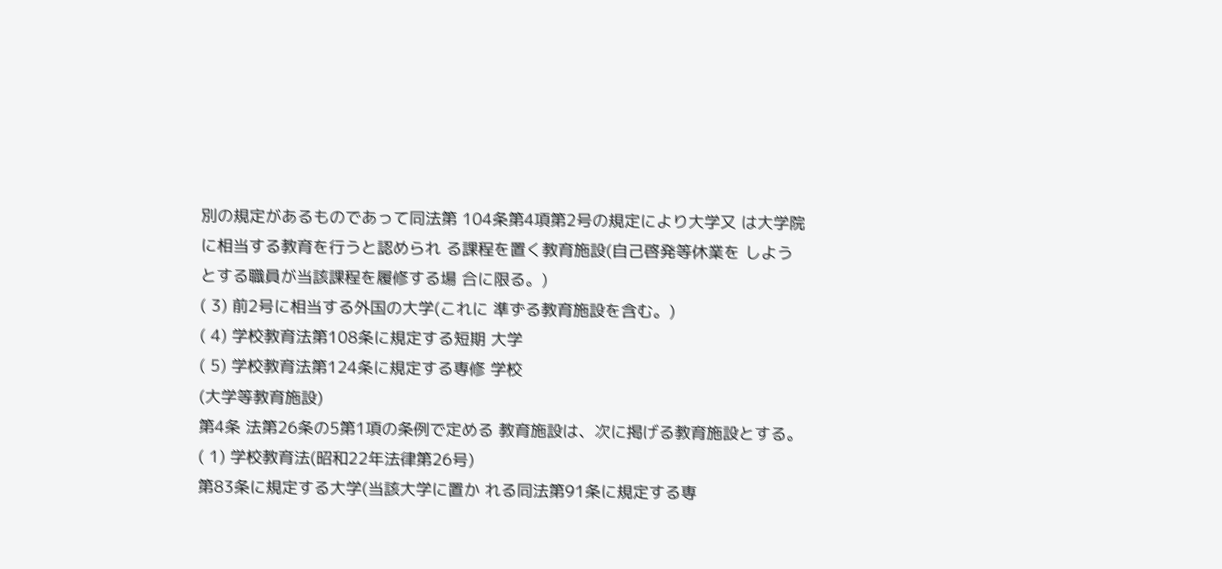別の規定があるものであって同法第 104条第4項第2号の規定により大学又 は大学院に相当する教育を行うと認められ る課程を置く教育施設(自己啓発等休業を しようとする職員が当該課程を履修する場 合に限る。)
( 3) 前2号に相当する外国の大学(これに 準ずる教育施設を含む。)
( 4) 学校教育法第108条に規定する短期 大学
( 5) 学校教育法第124条に規定する専修 学校
(大学等教育施設)
第4条 法第26条の5第1項の条例で定める 教育施設は、次に掲げる教育施設とする。 ( 1) 学校教育法(昭和22年法律第26号)
第83条に規定する大学(当該大学に置か れる同法第91条に規定する専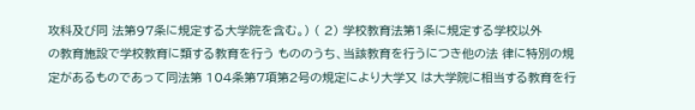攻科及び同 法第97条に規定する大学院を含む。) ( 2) 学校教育法第1条に規定する学校以外
の教育施設で学校教育に類する教育を行う もののうち、当該教育を行うにつき他の法 律に特別の規定があるものであって同法第 104条第7項第2号の規定により大学又 は大学院に相当する教育を行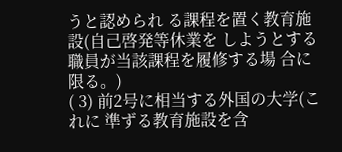うと認められ る課程を置く教育施設(自己啓発等休業を しようとする職員が当該課程を履修する場 合に限る。)
( 3) 前2号に相当する外国の大学(これに 準ずる教育施設を含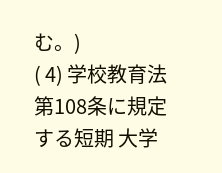む。)
( 4) 学校教育法第108条に規定する短期 大学